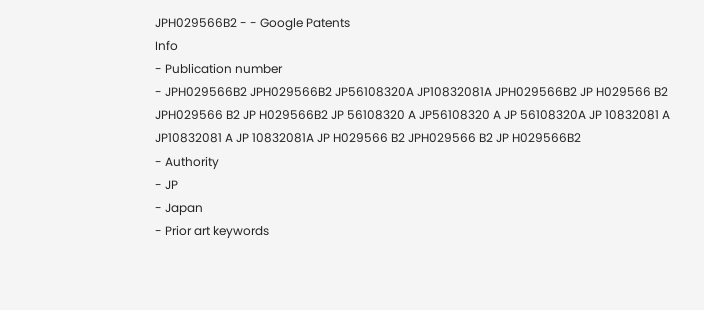JPH029566B2 - - Google Patents
Info
- Publication number
- JPH029566B2 JPH029566B2 JP56108320A JP10832081A JPH029566B2 JP H029566 B2 JPH029566 B2 JP H029566B2 JP 56108320 A JP56108320 A JP 56108320A JP 10832081 A JP10832081 A JP 10832081A JP H029566 B2 JPH029566 B2 JP H029566B2
- Authority
- JP
- Japan
- Prior art keywords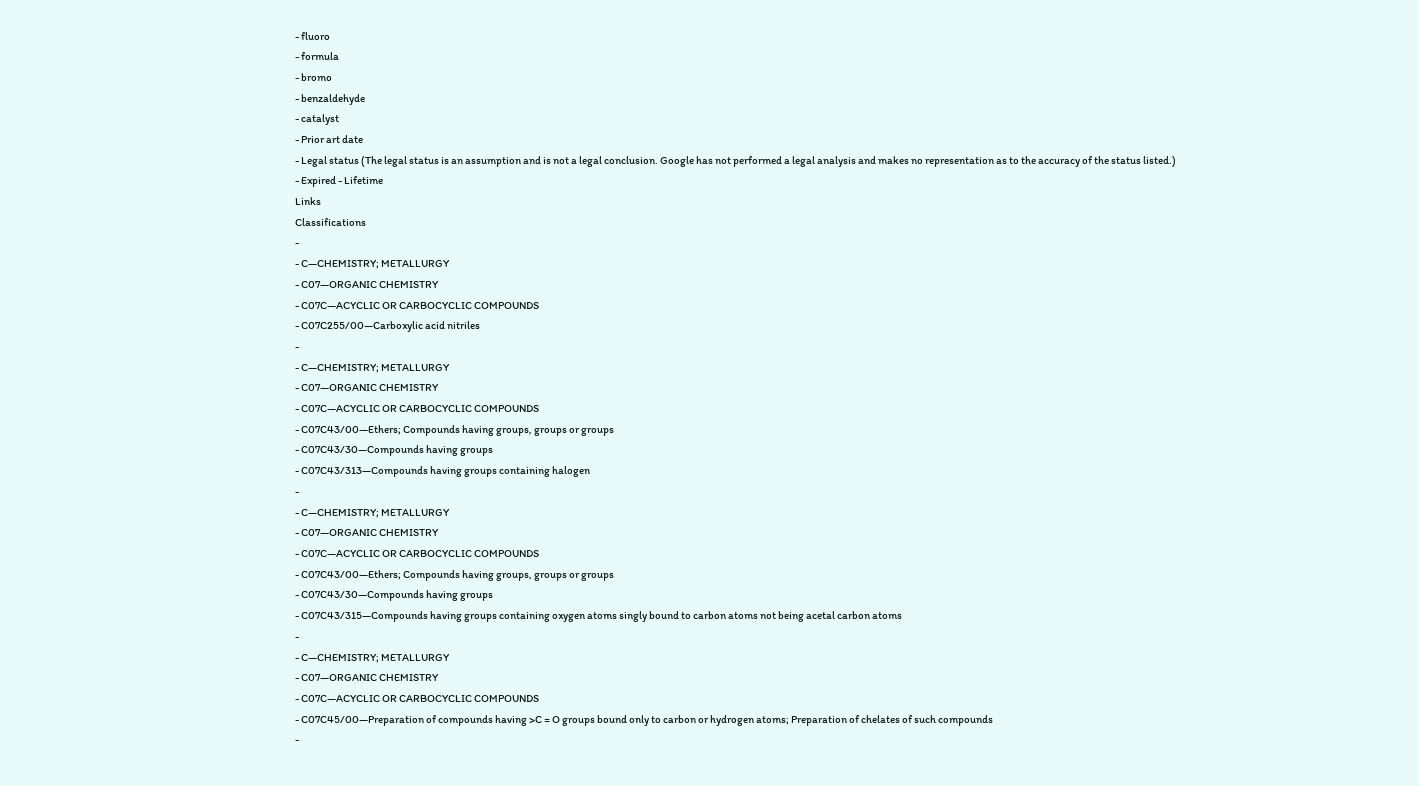- fluoro
- formula
- bromo
- benzaldehyde
- catalyst
- Prior art date
- Legal status (The legal status is an assumption and is not a legal conclusion. Google has not performed a legal analysis and makes no representation as to the accuracy of the status listed.)
- Expired - Lifetime
Links
Classifications
-
- C—CHEMISTRY; METALLURGY
- C07—ORGANIC CHEMISTRY
- C07C—ACYCLIC OR CARBOCYCLIC COMPOUNDS
- C07C255/00—Carboxylic acid nitriles
-
- C—CHEMISTRY; METALLURGY
- C07—ORGANIC CHEMISTRY
- C07C—ACYCLIC OR CARBOCYCLIC COMPOUNDS
- C07C43/00—Ethers; Compounds having groups, groups or groups
- C07C43/30—Compounds having groups
- C07C43/313—Compounds having groups containing halogen
-
- C—CHEMISTRY; METALLURGY
- C07—ORGANIC CHEMISTRY
- C07C—ACYCLIC OR CARBOCYCLIC COMPOUNDS
- C07C43/00—Ethers; Compounds having groups, groups or groups
- C07C43/30—Compounds having groups
- C07C43/315—Compounds having groups containing oxygen atoms singly bound to carbon atoms not being acetal carbon atoms
-
- C—CHEMISTRY; METALLURGY
- C07—ORGANIC CHEMISTRY
- C07C—ACYCLIC OR CARBOCYCLIC COMPOUNDS
- C07C45/00—Preparation of compounds having >C = O groups bound only to carbon or hydrogen atoms; Preparation of chelates of such compounds
-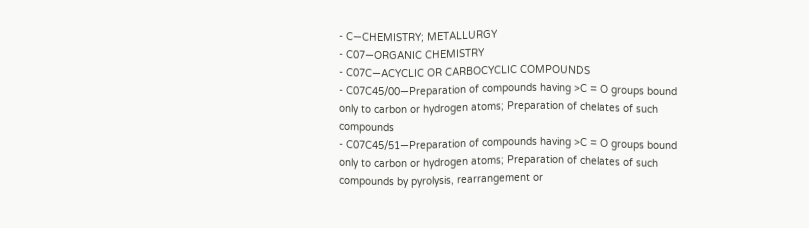- C—CHEMISTRY; METALLURGY
- C07—ORGANIC CHEMISTRY
- C07C—ACYCLIC OR CARBOCYCLIC COMPOUNDS
- C07C45/00—Preparation of compounds having >C = O groups bound only to carbon or hydrogen atoms; Preparation of chelates of such compounds
- C07C45/51—Preparation of compounds having >C = O groups bound only to carbon or hydrogen atoms; Preparation of chelates of such compounds by pyrolysis, rearrangement or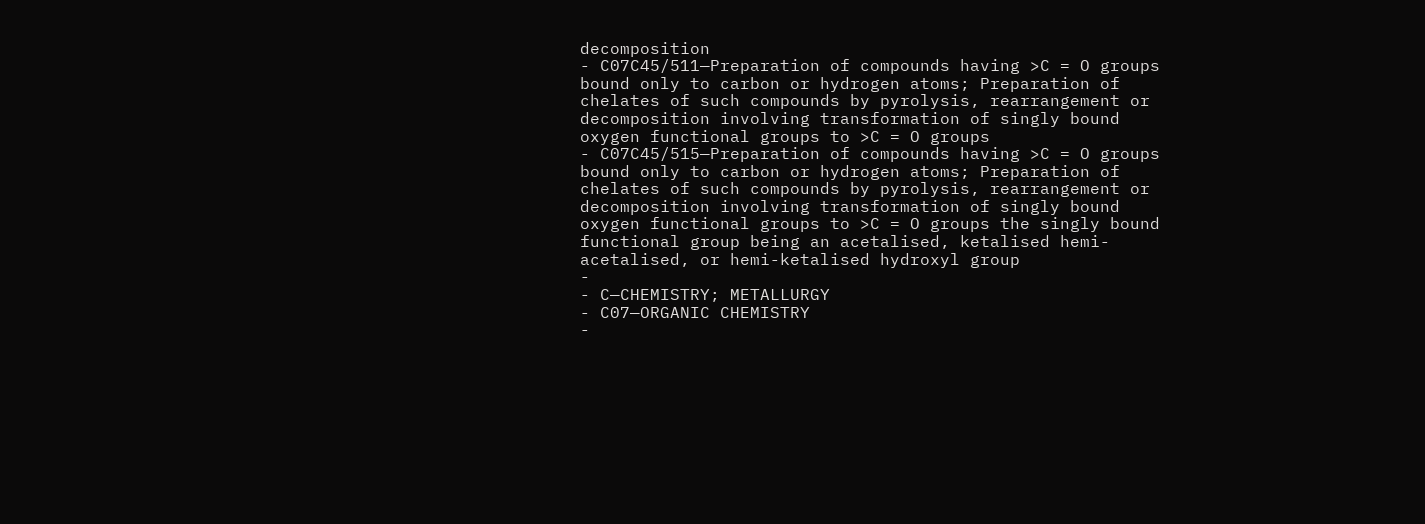decomposition
- C07C45/511—Preparation of compounds having >C = O groups bound only to carbon or hydrogen atoms; Preparation of chelates of such compounds by pyrolysis, rearrangement or decomposition involving transformation of singly bound oxygen functional groups to >C = O groups
- C07C45/515—Preparation of compounds having >C = O groups bound only to carbon or hydrogen atoms; Preparation of chelates of such compounds by pyrolysis, rearrangement or decomposition involving transformation of singly bound oxygen functional groups to >C = O groups the singly bound functional group being an acetalised, ketalised hemi-acetalised, or hemi-ketalised hydroxyl group
-
- C—CHEMISTRY; METALLURGY
- C07—ORGANIC CHEMISTRY
-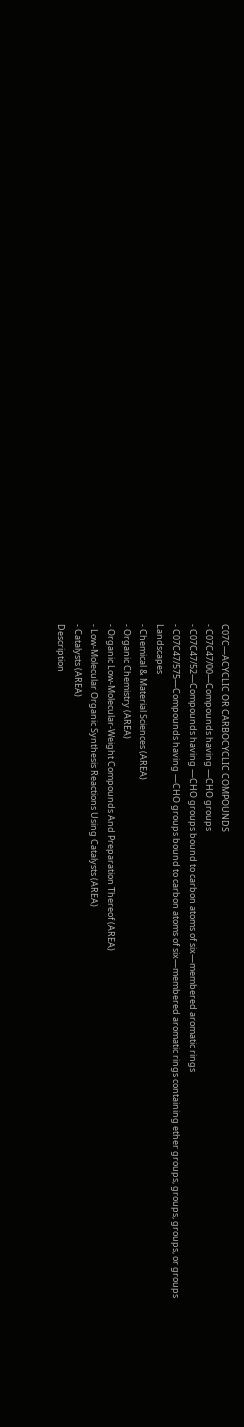C07C—ACYCLIC OR CARBOCYCLIC COMPOUNDS
- C07C47/00—Compounds having —CHO groups
- C07C47/52—Compounds having —CHO groups bound to carbon atoms of six—membered aromatic rings
- C07C47/575—Compounds having —CHO groups bound to carbon atoms of six—membered aromatic rings containing ether groups, groups, groups, or groups
Landscapes
- Chemical & Material Sciences (AREA)
- Organic Chemistry (AREA)
- Organic Low-Molecular-Weight Compounds And Preparation Thereof (AREA)
- Low-Molecular Organic Synthesis Reactions Using Catalysts (AREA)
- Catalysts (AREA)
Description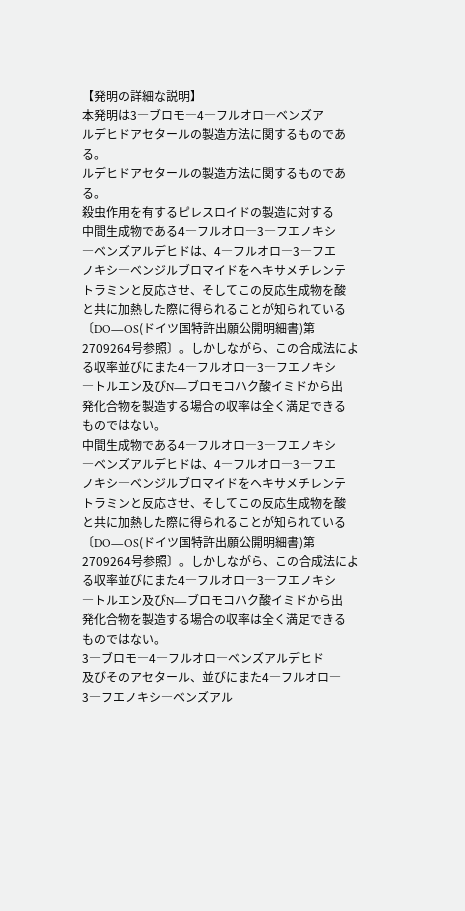【発明の詳細な説明】
本発明は3―ブロモ―4―フルオロ―ベンズア
ルデヒドアセタールの製造方法に関するものであ
る。
ルデヒドアセタールの製造方法に関するものであ
る。
殺虫作用を有するピレスロイドの製造に対する
中間生成物である4―フルオロ―3―フエノキシ
―ベンズアルデヒドは、4―フルオロ―3―フエ
ノキシ―ベンジルブロマイドをヘキサメチレンテ
トラミンと反応させ、そしてこの反応生成物を酸
と共に加熱した際に得られることが知られている
〔DO―OS(ドイツ国特許出願公開明細書)第
2709264号参照〕。しかしながら、この合成法によ
る収率並びにまた4―フルオロ―3―フエノキシ
―トルエン及びN―ブロモコハク酸イミドから出
発化合物を製造する場合の収率は全く満足できる
ものではない。
中間生成物である4―フルオロ―3―フエノキシ
―ベンズアルデヒドは、4―フルオロ―3―フエ
ノキシ―ベンジルブロマイドをヘキサメチレンテ
トラミンと反応させ、そしてこの反応生成物を酸
と共に加熱した際に得られることが知られている
〔DO―OS(ドイツ国特許出願公開明細書)第
2709264号参照〕。しかしながら、この合成法によ
る収率並びにまた4―フルオロ―3―フエノキシ
―トルエン及びN―ブロモコハク酸イミドから出
発化合物を製造する場合の収率は全く満足できる
ものではない。
3―ブロモ―4―フルオロ―ベンズアルデヒド
及びそのアセタール、並びにまた4―フルオロ―
3―フエノキシ―ベンズアル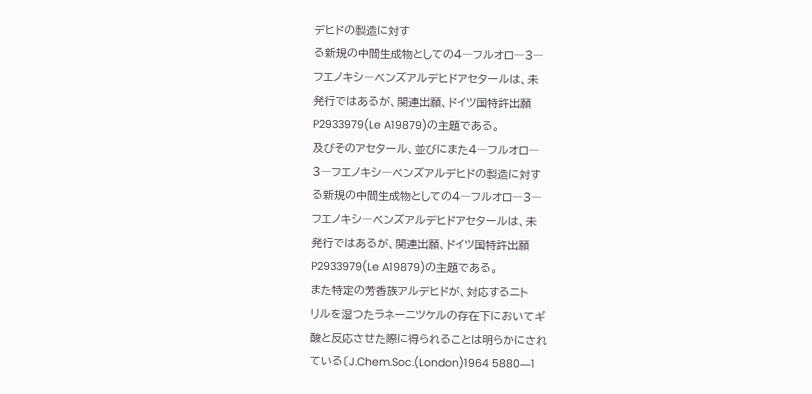デヒドの製造に対す
る新規の中間生成物としての4―フルオロ―3―
フエノキシ―ベンズアルデヒドアセタールは、未
発行ではあるが、関連出願、ドイツ国特許出願
P2933979(Le A19879)の主題である。
及びそのアセタール、並びにまた4―フルオロ―
3―フエノキシ―ベンズアルデヒドの製造に対す
る新規の中間生成物としての4―フルオロ―3―
フエノキシ―ベンズアルデヒドアセタールは、未
発行ではあるが、関連出願、ドイツ国特許出願
P2933979(Le A19879)の主題である。
また特定の芳香族アルデヒドが、対応するニト
リルを湿つたラネーニツケルの存在下においてギ
酸と反応させた際に得られることは明らかにされ
ている〔J.Chem.Soc.(London)1964 5880―1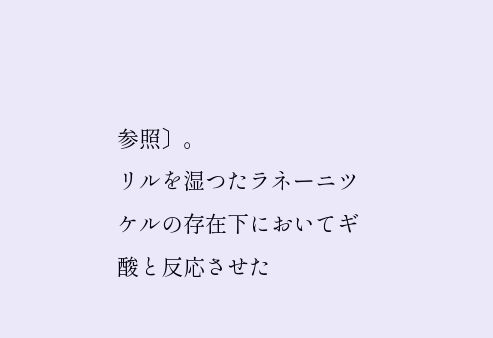参照〕。
リルを湿つたラネーニツケルの存在下においてギ
酸と反応させた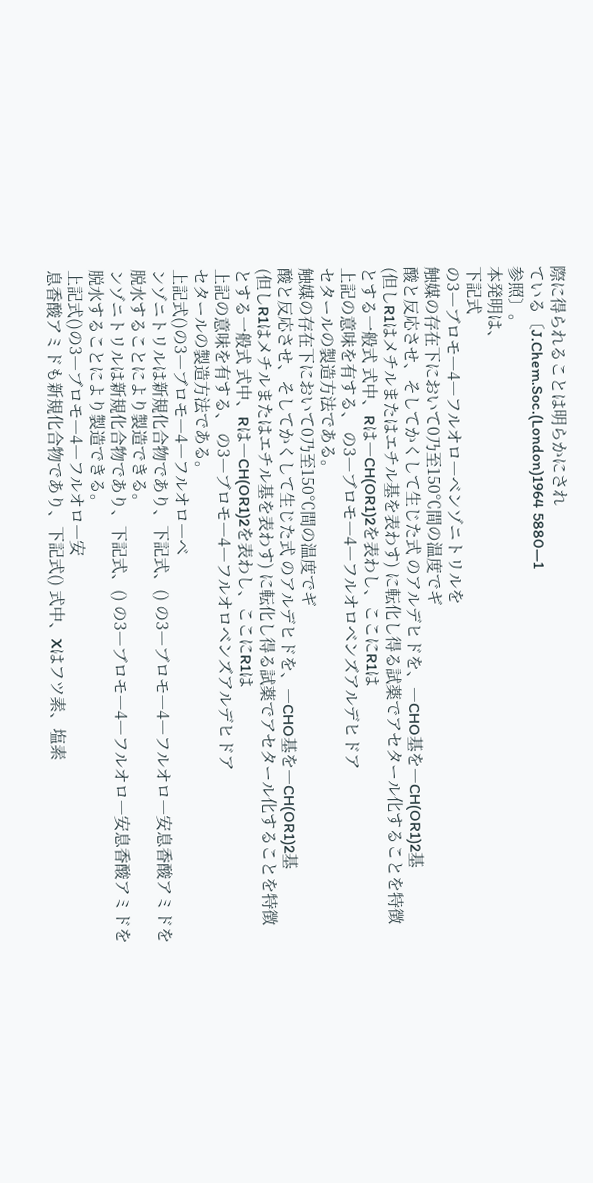際に得られることは明らかにされ
ている〔J.Chem.Soc.(London)1964 5880―1
参照〕。
本発明は、
下記式
の3―ブロモ―4―フルオロ―ベンゾニトリルを
触媒の存在下において0乃至150℃間の温度でギ
酸と反応させ、そしてかくして生じた式 のアルデヒドを、―CHO基を―CH(OR1)2基
(但しR1はメチルまたはエチル基を表わす) に転化し得る試薬でアセタール化することを特徴
とする一般式 式中、Rは―CH(OR1)2を表わし、ここにR1は
上記の意味を有する、 の3―ブロモ―4―フルオロベンズアルデヒドア
セタールの製造方法である。
触媒の存在下において0乃至150℃間の温度でギ
酸と反応させ、そしてかくして生じた式 のアルデヒドを、―CHO基を―CH(OR1)2基
(但しR1はメチルまたはエチル基を表わす) に転化し得る試薬でアセタール化することを特徴
とする一般式 式中、Rは―CH(OR1)2を表わし、ここにR1は
上記の意味を有する、 の3―ブロモ―4―フルオロベンズアルデヒドア
セタールの製造方法である。
上記式()の3―ブロモ―4―フルオロ―ベ
ンゾニトリルは新規化合物であり、下記式、() の3―ブロモ―4―フルオロ―安息香酸アミドを
脱水することにより製造できる。
ンゾニトリルは新規化合物であり、下記式、() の3―ブロモ―4―フルオロ―安息香酸アミドを
脱水することにより製造できる。
上記式()の3―ブロモ―4―フルオロ―安
息香酸アミドも新規化合物であり、下記式() 式中、Xはフツ素、塩素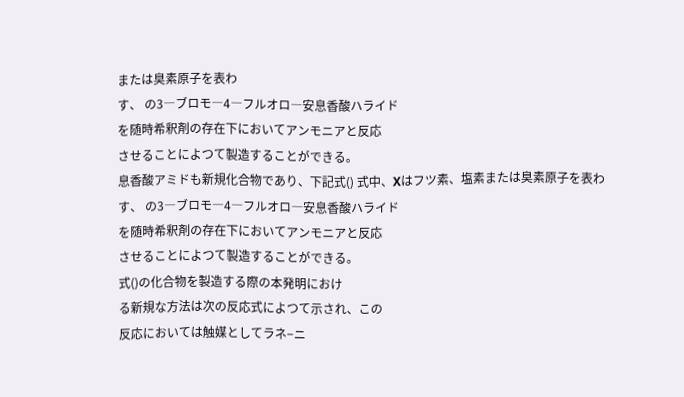または臭素原子を表わ
す、 の3―ブロモ―4―フルオロ―安息香酸ハライド
を随時希釈剤の存在下においてアンモニアと反応
させることによつて製造することができる。
息香酸アミドも新規化合物であり、下記式() 式中、Xはフツ素、塩素または臭素原子を表わ
す、 の3―ブロモ―4―フルオロ―安息香酸ハライド
を随時希釈剤の存在下においてアンモニアと反応
させることによつて製造することができる。
式()の化合物を製造する際の本発明におけ
る新規な方法は次の反応式によつて示され、この
反応においては触媒としてラネ−ニ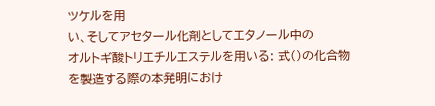ツケルを用
い、そしてアセタール化剤としてエタノール中の
オルトギ酸トリエチルエステルを用いる: 式()の化合物を製造する際の本発明におけ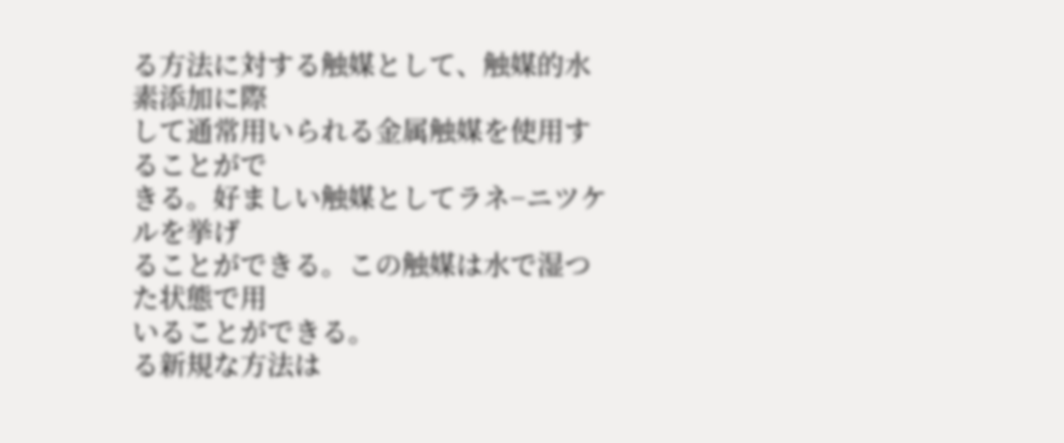る方法に対する触媒として、触媒的水素添加に際
して通常用いられる金属触媒を使用することがで
きる。好ましい触媒としてラネ−ニツケルを挙げ
ることができる。この触媒は水で湿つた状態で用
いることができる。
る新規な方法は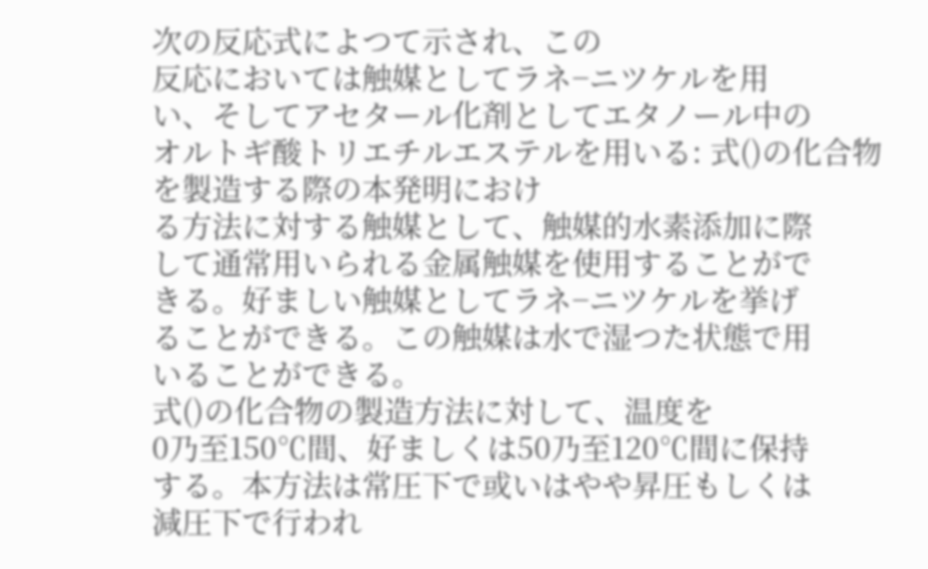次の反応式によつて示され、この
反応においては触媒としてラネ−ニツケルを用
い、そしてアセタール化剤としてエタノール中の
オルトギ酸トリエチルエステルを用いる: 式()の化合物を製造する際の本発明におけ
る方法に対する触媒として、触媒的水素添加に際
して通常用いられる金属触媒を使用することがで
きる。好ましい触媒としてラネ−ニツケルを挙げ
ることができる。この触媒は水で湿つた状態で用
いることができる。
式()の化合物の製造方法に対して、温度を
0乃至150℃間、好ましくは50乃至120℃間に保持
する。本方法は常圧下で或いはやや昇圧もしくは
減圧下で行われ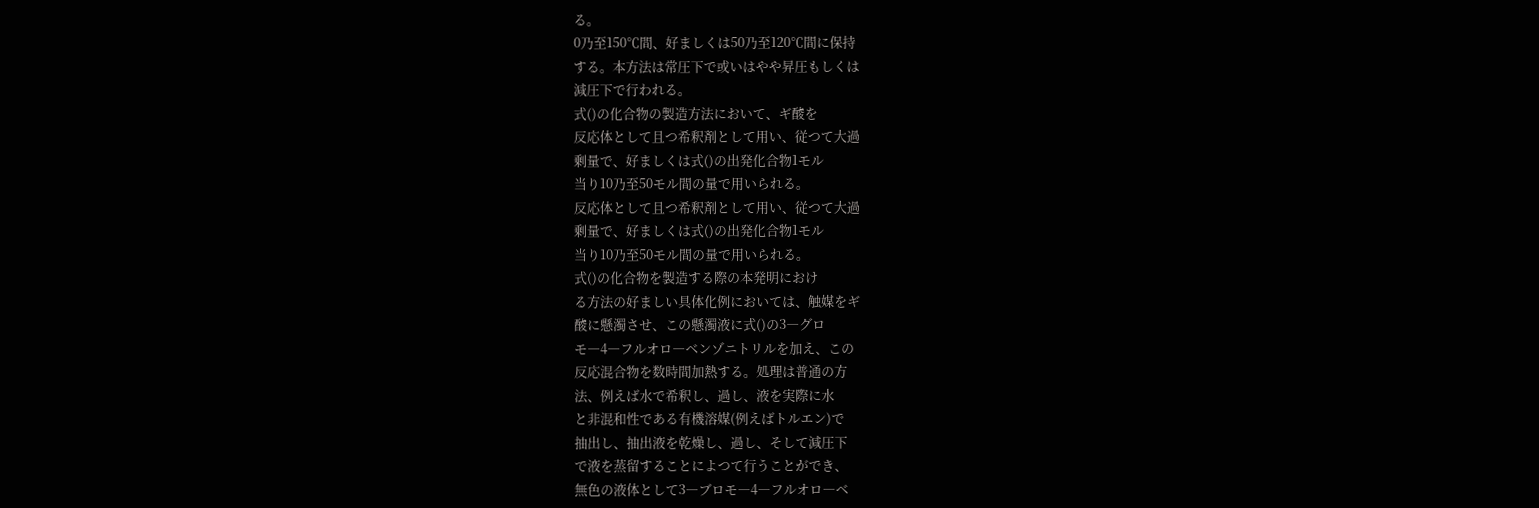る。
0乃至150℃間、好ましくは50乃至120℃間に保持
する。本方法は常圧下で或いはやや昇圧もしくは
減圧下で行われる。
式()の化合物の製造方法において、ギ酸を
反応体として且つ希釈剤として用い、従つて大過
剰量で、好ましくは式()の出発化合物1モル
当り10乃至50モル間の量で用いられる。
反応体として且つ希釈剤として用い、従つて大過
剰量で、好ましくは式()の出発化合物1モル
当り10乃至50モル間の量で用いられる。
式()の化合物を製造する際の本発明におけ
る方法の好ましい具体化例においては、触媒をギ
酸に懸濁させ、この懸濁液に式()の3―グロ
モ―4―フルオロ―ベンゾニトリルを加え、この
反応混合物を数時間加熱する。処理は普通の方
法、例えば水で希釈し、過し、液を実際に水
と非混和性である有機溶媒(例えばトルエン)で
抽出し、抽出液を乾燥し、過し、そして減圧下
で液を蒸留することによつて行うことができ、
無色の液体として3―ブロモ―4―フルオロ―ベ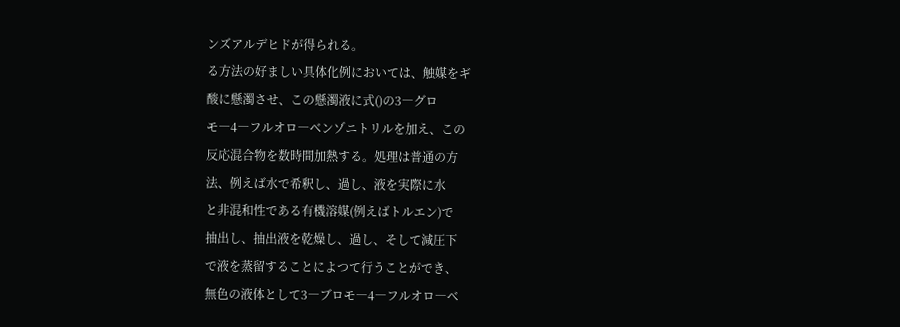ンズアルデヒドが得られる。
る方法の好ましい具体化例においては、触媒をギ
酸に懸濁させ、この懸濁液に式()の3―グロ
モ―4―フルオロ―ベンゾニトリルを加え、この
反応混合物を数時間加熱する。処理は普通の方
法、例えば水で希釈し、過し、液を実際に水
と非混和性である有機溶媒(例えばトルエン)で
抽出し、抽出液を乾燥し、過し、そして減圧下
で液を蒸留することによつて行うことができ、
無色の液体として3―ブロモ―4―フルオロ―ベ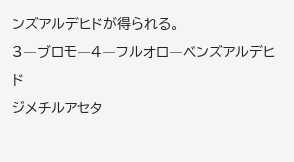ンズアルデヒドが得られる。
3―ブロモ―4―フルオロ―ベンズアルデヒド
ジメチルアセタ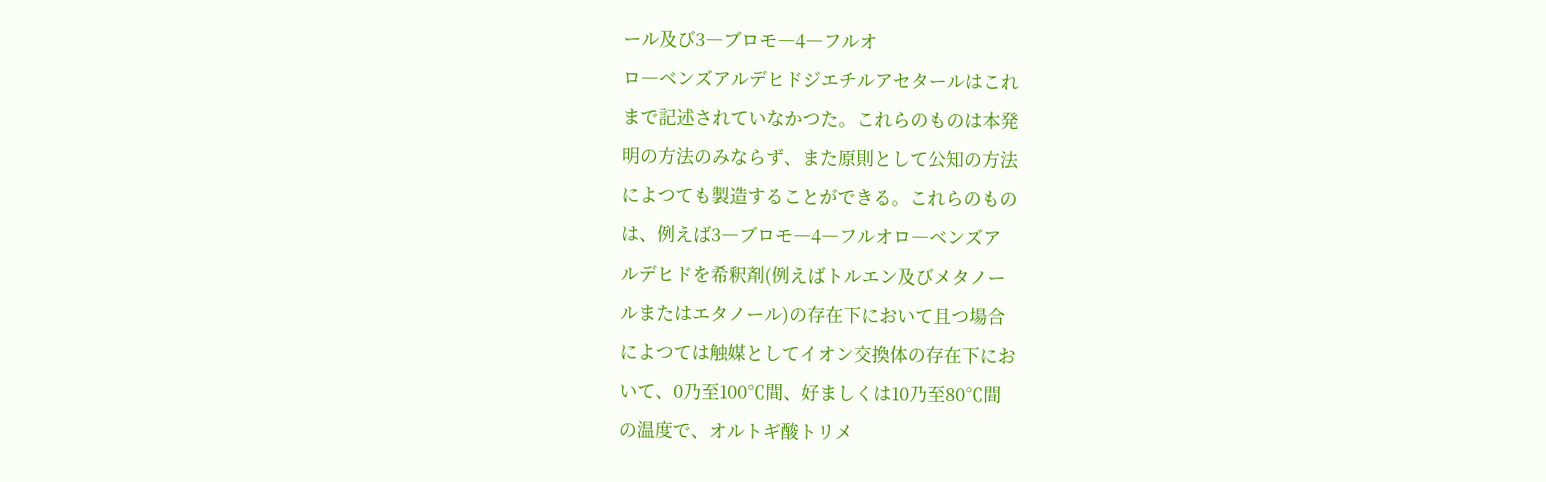ール及び3―ブロモ―4―フルオ
ロ―ベンズアルデヒドジエチルアセタールはこれ
まで記述されていなかつた。これらのものは本発
明の方法のみならず、また原則として公知の方法
によつても製造することができる。これらのもの
は、例えば3―ブロモ―4―フルオロ―ベンズア
ルデヒドを希釈剤(例えばトルエン及びメタノー
ルまたはエタノール)の存在下において且つ場合
によつては触媒としてイオン交換体の存在下にお
いて、0乃至100℃間、好ましくは10乃至80℃間
の温度で、オルトギ酸トリメ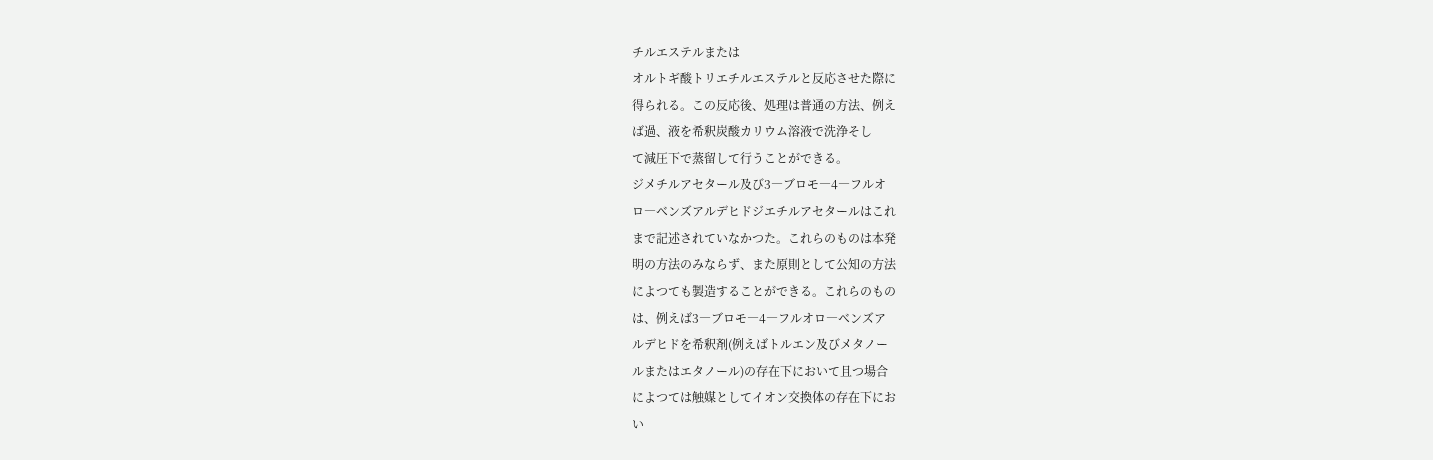チルエステルまたは
オルトギ酸トリエチルエステルと反応させた際に
得られる。この反応後、処理は普通の方法、例え
ば過、液を希釈炭酸カリウム溶液で洗浄そし
て減圧下で蒸留して行うことができる。
ジメチルアセタール及び3―ブロモ―4―フルオ
ロ―ベンズアルデヒドジエチルアセタールはこれ
まで記述されていなかつた。これらのものは本発
明の方法のみならず、また原則として公知の方法
によつても製造することができる。これらのもの
は、例えば3―ブロモ―4―フルオロ―ベンズア
ルデヒドを希釈剤(例えばトルエン及びメタノー
ルまたはエタノール)の存在下において且つ場合
によつては触媒としてイオン交換体の存在下にお
い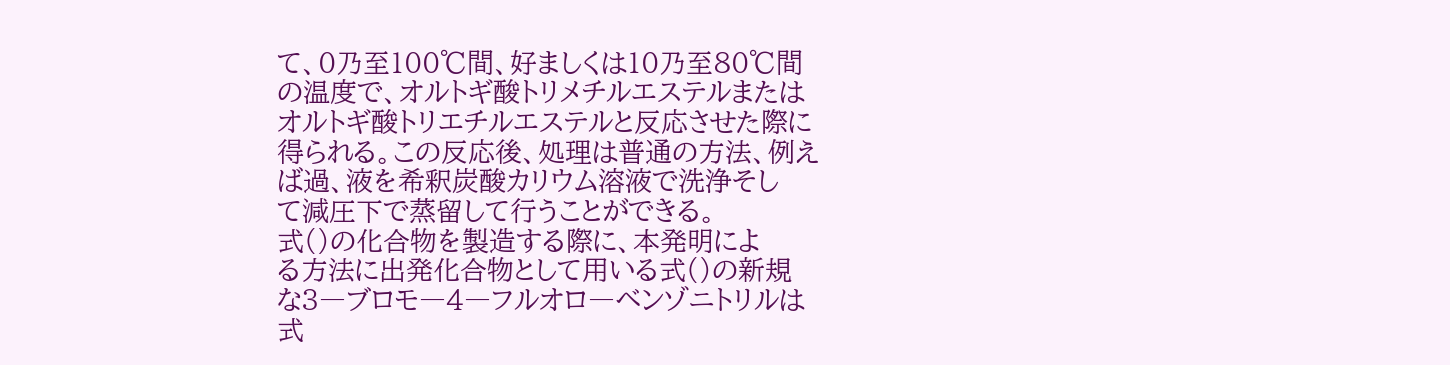て、0乃至100℃間、好ましくは10乃至80℃間
の温度で、オルトギ酸トリメチルエステルまたは
オルトギ酸トリエチルエステルと反応させた際に
得られる。この反応後、処理は普通の方法、例え
ば過、液を希釈炭酸カリウム溶液で洗浄そし
て減圧下で蒸留して行うことができる。
式()の化合物を製造する際に、本発明によ
る方法に出発化合物として用いる式()の新規
な3―ブロモ―4―フルオロ―ベンゾニトリルは
式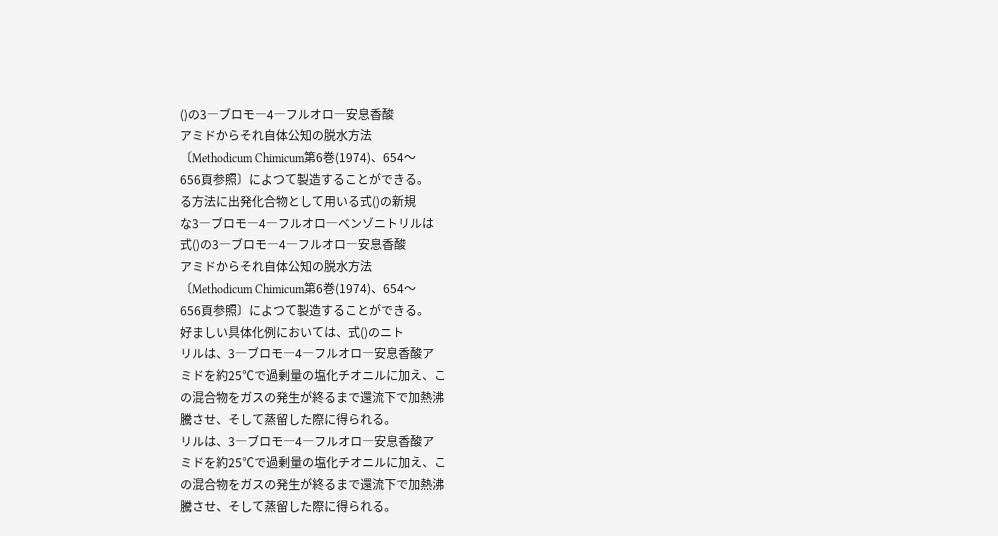()の3―ブロモ―4―フルオロ―安息香酸
アミドからそれ自体公知の脱水方法
〔Methodicum Chimicum第6巻(1974)、654〜
656頁参照〕によつて製造することができる。
る方法に出発化合物として用いる式()の新規
な3―ブロモ―4―フルオロ―ベンゾニトリルは
式()の3―ブロモ―4―フルオロ―安息香酸
アミドからそれ自体公知の脱水方法
〔Methodicum Chimicum第6巻(1974)、654〜
656頁参照〕によつて製造することができる。
好ましい具体化例においては、式()のニト
リルは、3―ブロモ―4―フルオロ―安息香酸ア
ミドを約25℃で過剰量の塩化チオニルに加え、こ
の混合物をガスの発生が終るまで還流下で加熱沸
騰させ、そして蒸留した際に得られる。
リルは、3―ブロモ―4―フルオロ―安息香酸ア
ミドを約25℃で過剰量の塩化チオニルに加え、こ
の混合物をガスの発生が終るまで還流下で加熱沸
騰させ、そして蒸留した際に得られる。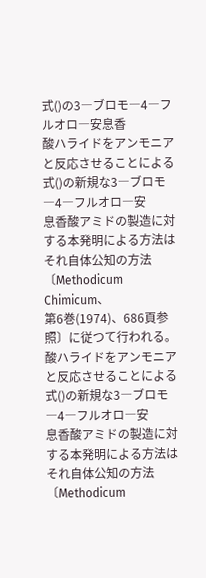式()の3―ブロモ―4―フルオロ―安息香
酸ハライドをアンモニアと反応させることによる
式()の新規な3―ブロモ―4―フルオロ―安
息香酸アミドの製造に対する本発明による方法は
それ自体公知の方法〔Methodicum Chimicum、
第6巻(1974)、686頁参照〕に従つて行われる。
酸ハライドをアンモニアと反応させることによる
式()の新規な3―ブロモ―4―フルオロ―安
息香酸アミドの製造に対する本発明による方法は
それ自体公知の方法〔Methodicum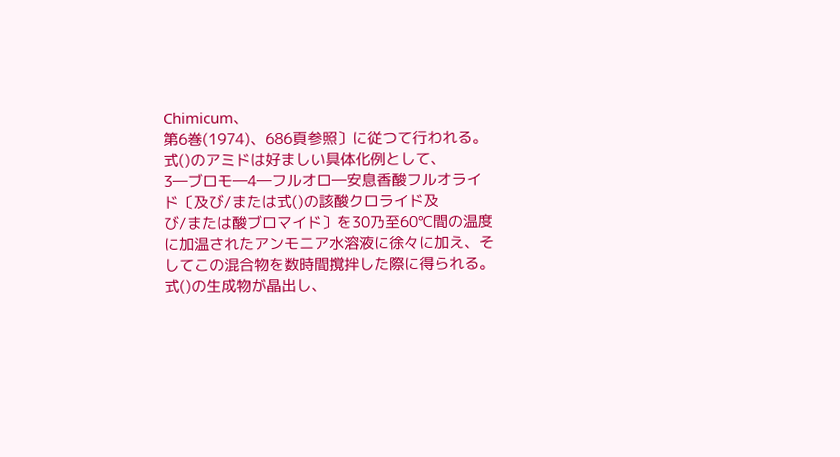Chimicum、
第6巻(1974)、686頁参照〕に従つて行われる。
式()のアミドは好ましい具体化例として、
3―ブロモ―4―フルオロ―安息香酸フルオライ
ド〔及び/または式()の該酸クロライド及
び/または酸ブロマイド〕を30乃至60℃間の温度
に加温されたアンモニア水溶液に徐々に加え、そ
してこの混合物を数時間撹拌した際に得られる。
式()の生成物が晶出し、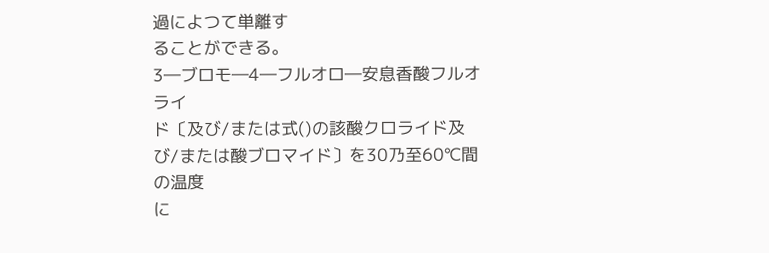過によつて単離す
ることができる。
3―ブロモ―4―フルオロ―安息香酸フルオライ
ド〔及び/または式()の該酸クロライド及
び/または酸ブロマイド〕を30乃至60℃間の温度
に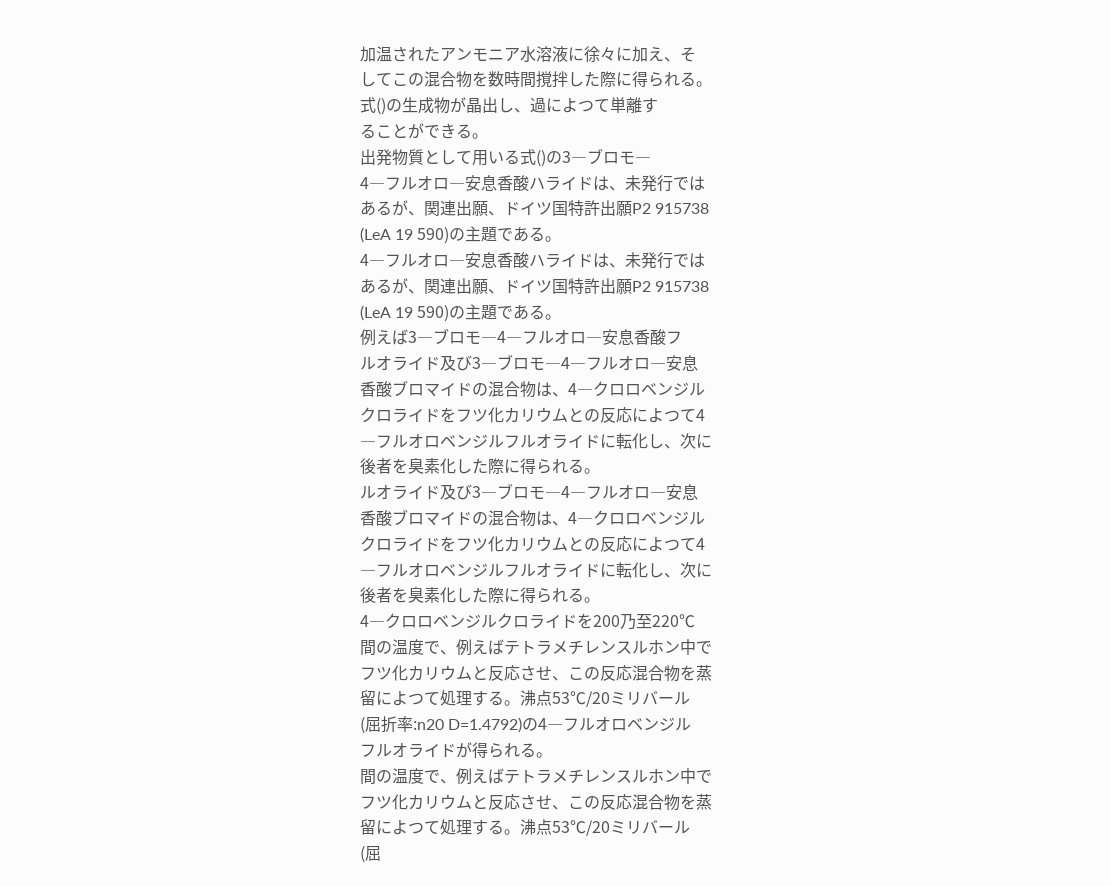加温されたアンモニア水溶液に徐々に加え、そ
してこの混合物を数時間撹拌した際に得られる。
式()の生成物が晶出し、過によつて単離す
ることができる。
出発物質として用いる式()の3―ブロモ―
4―フルオロ―安息香酸ハライドは、未発行では
あるが、関連出願、ドイツ国特許出願P2 915738
(LeA 19 590)の主題である。
4―フルオロ―安息香酸ハライドは、未発行では
あるが、関連出願、ドイツ国特許出願P2 915738
(LeA 19 590)の主題である。
例えば3―ブロモ―4―フルオロ―安息香酸フ
ルオライド及び3―ブロモ―4―フルオロ―安息
香酸ブロマイドの混合物は、4―クロロベンジル
クロライドをフツ化カリウムとの反応によつて4
―フルオロベンジルフルオライドに転化し、次に
後者を臭素化した際に得られる。
ルオライド及び3―ブロモ―4―フルオロ―安息
香酸ブロマイドの混合物は、4―クロロベンジル
クロライドをフツ化カリウムとの反応によつて4
―フルオロベンジルフルオライドに転化し、次に
後者を臭素化した際に得られる。
4―クロロベンジルクロライドを200乃至220℃
間の温度で、例えばテトラメチレンスルホン中で
フツ化カリウムと反応させ、この反応混合物を蒸
留によつて処理する。沸点53℃/20ミリバール
(屈折率:n20 D=1.4792)の4―フルオロベンジル
フルオライドが得られる。
間の温度で、例えばテトラメチレンスルホン中で
フツ化カリウムと反応させ、この反応混合物を蒸
留によつて処理する。沸点53℃/20ミリバール
(屈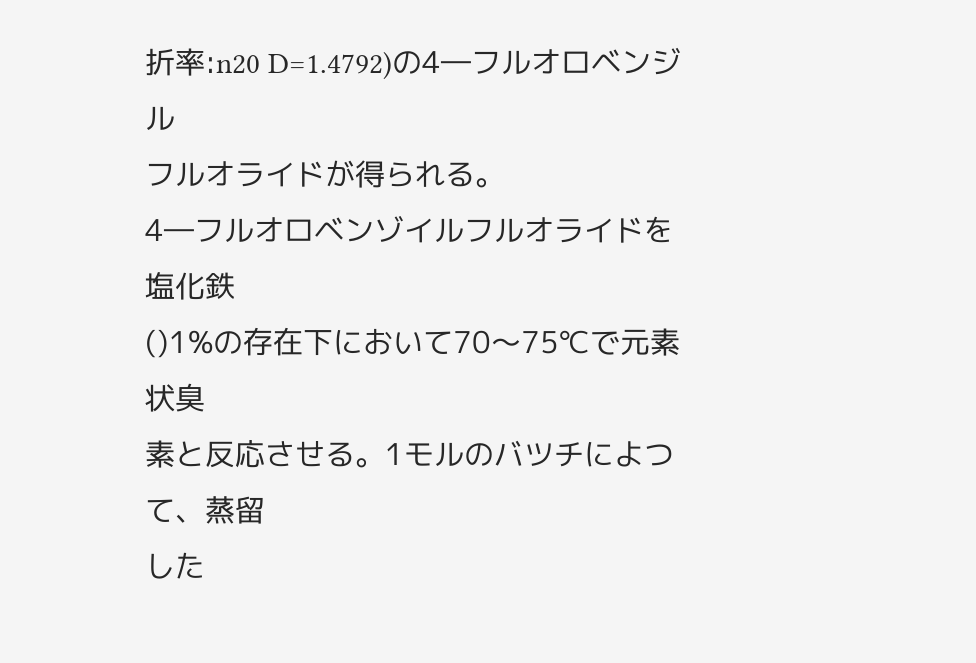折率:n20 D=1.4792)の4―フルオロベンジル
フルオライドが得られる。
4―フルオロベンゾイルフルオライドを塩化鉄
()1%の存在下において70〜75℃で元素状臭
素と反応させる。1モルのバツチによつて、蒸留
した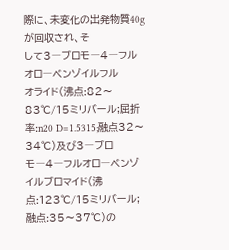際に、未変化の出発物質40gが回収され、そ
して3―ブロモ―4―フルオロ―ベンゾイルフル
オライド(沸点:82〜83℃/15ミリバール;屈折
率:n20 D=1.5315;融点32〜34℃)及び3―ブロ
モ―4―フルオロ―ベンゾイルブロマイド(沸
点:123℃/15ミリバール;融点:35〜37℃)の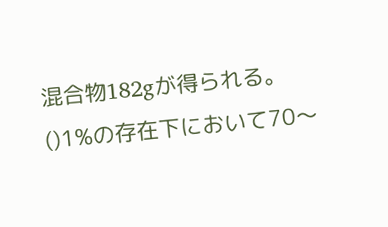混合物182gが得られる。
()1%の存在下において70〜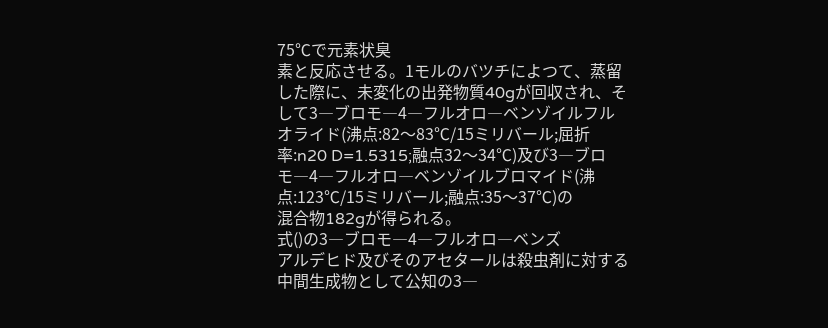75℃で元素状臭
素と反応させる。1モルのバツチによつて、蒸留
した際に、未変化の出発物質40gが回収され、そ
して3―ブロモ―4―フルオロ―ベンゾイルフル
オライド(沸点:82〜83℃/15ミリバール;屈折
率:n20 D=1.5315;融点32〜34℃)及び3―ブロ
モ―4―フルオロ―ベンゾイルブロマイド(沸
点:123℃/15ミリバール;融点:35〜37℃)の
混合物182gが得られる。
式()の3―ブロモ―4―フルオロ―ベンズ
アルデヒド及びそのアセタールは殺虫剤に対する
中間生成物として公知の3―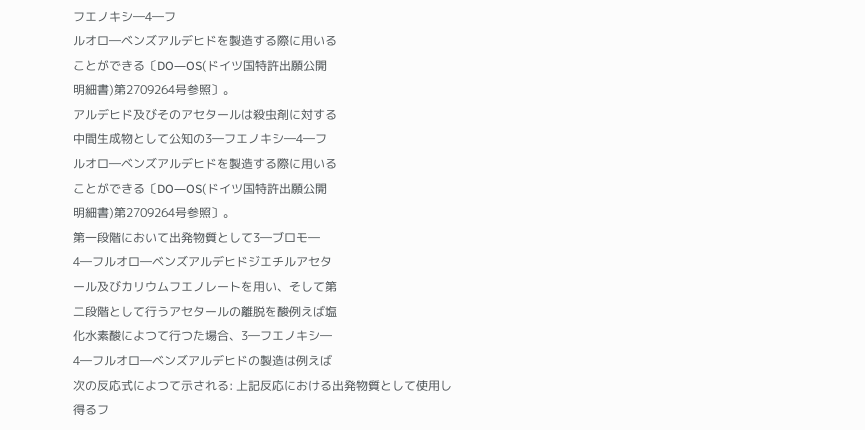フエノキシ―4―フ
ルオロ―ベンズアルデヒドを製造する際に用いる
ことができる〔DO―OS(ドイツ国特許出願公開
明細書)第2709264号参照〕。
アルデヒド及びそのアセタールは殺虫剤に対する
中間生成物として公知の3―フエノキシ―4―フ
ルオロ―ベンズアルデヒドを製造する際に用いる
ことができる〔DO―OS(ドイツ国特許出願公開
明細書)第2709264号参照〕。
第一段階において出発物質として3―ブロモ―
4―フルオロ―ベンズアルデヒドジエチルアセタ
ール及びカリウムフエノレートを用い、そして第
二段階として行うアセタールの離脱を酸例えば塩
化水素酸によつて行つた場合、3―フエノキシ―
4―フルオロ―ベンズアルデヒドの製造は例えば
次の反応式によつて示される: 上記反応における出発物質として使用し得るフ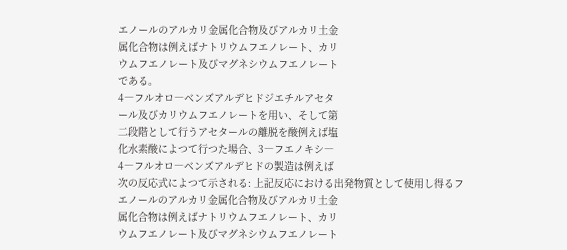エノールのアルカリ金属化合物及びアルカリ土金
属化合物は例えばナトリウムフエノレート、カリ
ウムフエノレート及びマグネシウムフエノレート
である。
4―フルオロ―ベンズアルデヒドジエチルアセタ
ール及びカリウムフエノレートを用い、そして第
二段階として行うアセタールの離脱を酸例えば塩
化水素酸によつて行つた場合、3―フエノキシ―
4―フルオロ―ベンズアルデヒドの製造は例えば
次の反応式によつて示される: 上記反応における出発物質として使用し得るフ
エノールのアルカリ金属化合物及びアルカリ土金
属化合物は例えばナトリウムフエノレート、カリ
ウムフエノレート及びマグネシウムフエノレート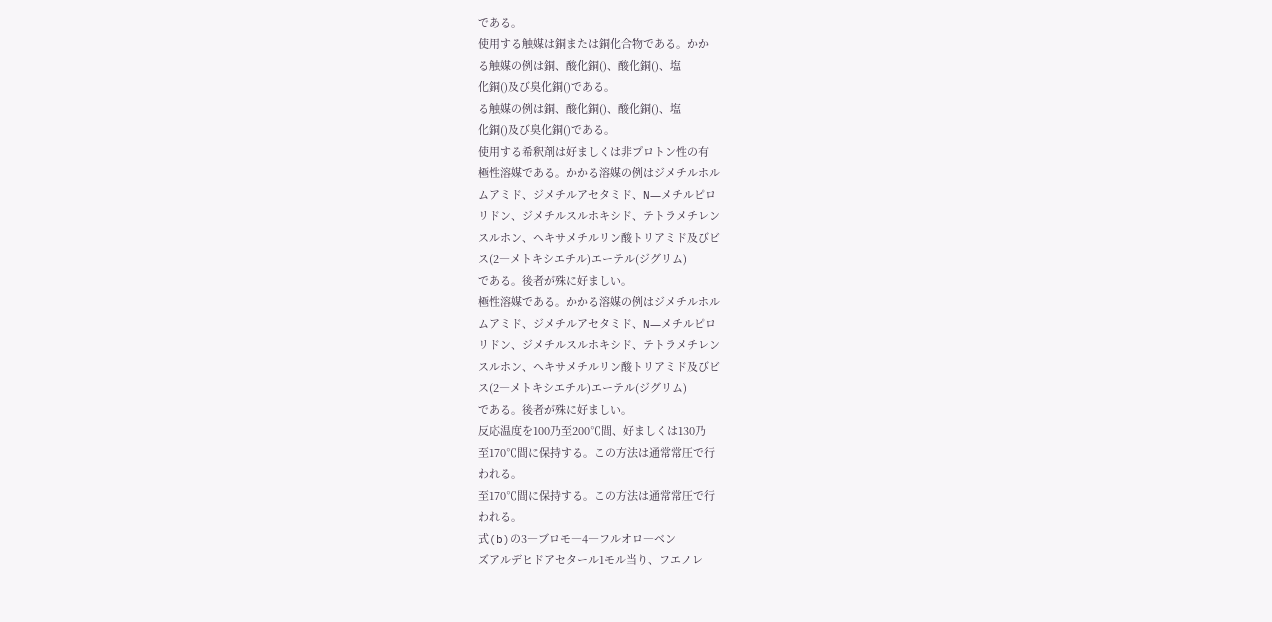である。
使用する触媒は銅または銅化合物である。かか
る触媒の例は銅、酸化銅()、酸化銅()、塩
化銅()及び臭化銅()である。
る触媒の例は銅、酸化銅()、酸化銅()、塩
化銅()及び臭化銅()である。
使用する希釈剤は好ましくは非プロトン性の有
極性溶媒である。かかる溶媒の例はジメチルホル
ムアミド、ジメチルアセタミド、N―メチルピロ
リドン、ジメチルスルホキシド、テトラメチレン
スルホン、ヘキサメチルリン酸トリアミド及びビ
ス(2―メトキシエチル)エーテル(ジグリム)
である。後者が殊に好ましい。
極性溶媒である。かかる溶媒の例はジメチルホル
ムアミド、ジメチルアセタミド、N―メチルピロ
リドン、ジメチルスルホキシド、テトラメチレン
スルホン、ヘキサメチルリン酸トリアミド及びビ
ス(2―メトキシエチル)エーテル(ジグリム)
である。後者が殊に好ましい。
反応温度を100乃至200℃間、好ましくは130乃
至170℃間に保持する。この方法は通常常圧で行
われる。
至170℃間に保持する。この方法は通常常圧で行
われる。
式(b)の3―ブロモ―4―フルオロ―ベン
ズアルデヒドアセタール1モル当り、フエノレ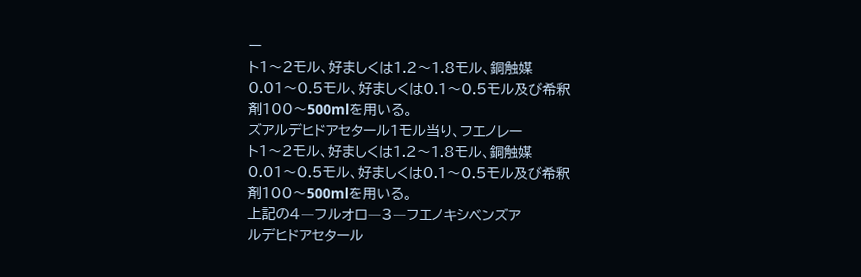ー
ト1〜2モル、好ましくは1.2〜1.8モル、銅触媒
0.01〜0.5モル、好ましくは0.1〜0.5モル及び希釈
剤100〜500mlを用いる。
ズアルデヒドアセタール1モル当り、フエノレー
ト1〜2モル、好ましくは1.2〜1.8モル、銅触媒
0.01〜0.5モル、好ましくは0.1〜0.5モル及び希釈
剤100〜500mlを用いる。
上記の4―フルオロ―3―フエノキシベンズア
ルデヒドアセタール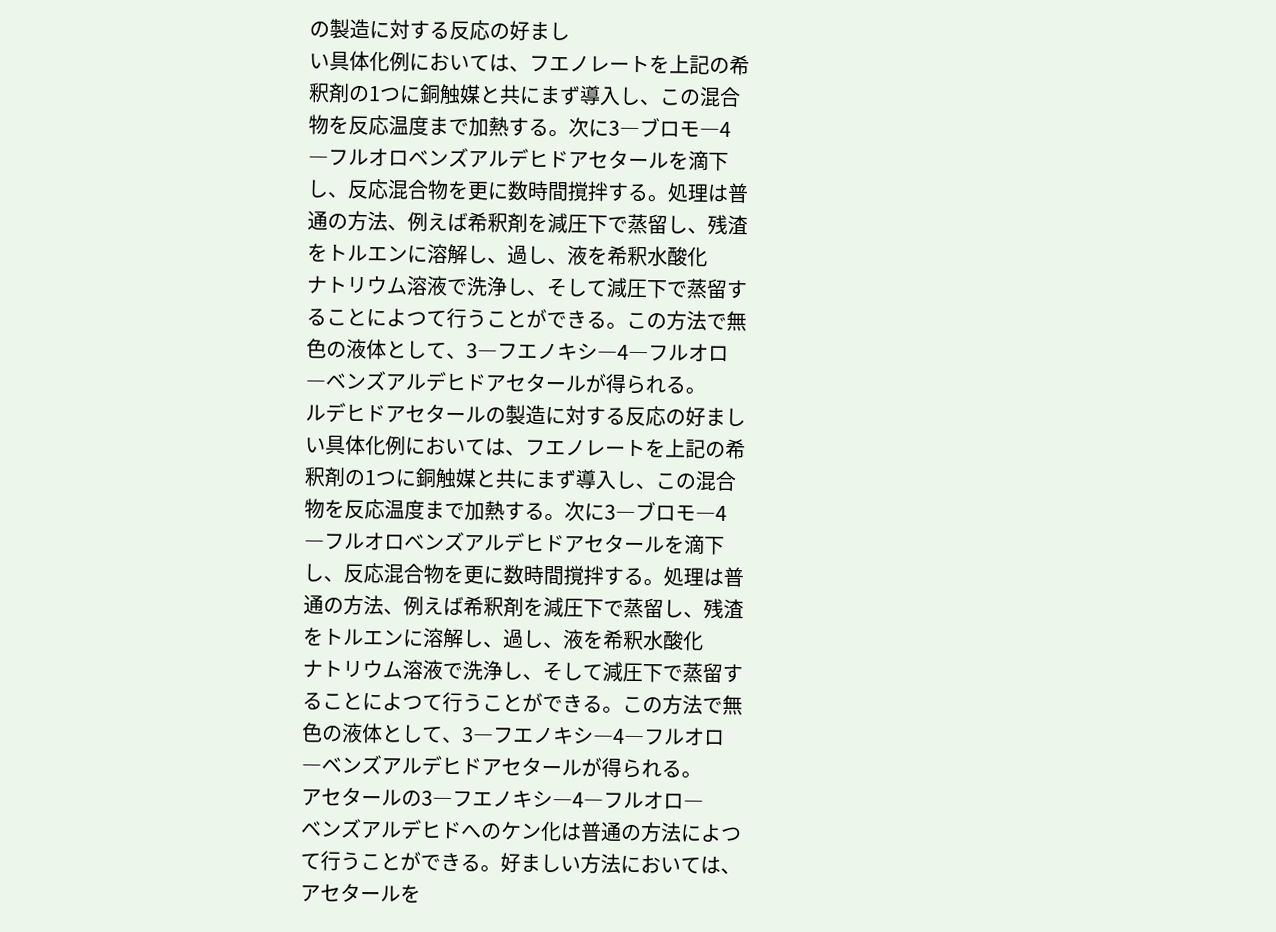の製造に対する反応の好まし
い具体化例においては、フエノレートを上記の希
釈剤の1つに銅触媒と共にまず導入し、この混合
物を反応温度まで加熱する。次に3―ブロモ―4
―フルオロベンズアルデヒドアセタールを滴下
し、反応混合物を更に数時間撹拌する。処理は普
通の方法、例えば希釈剤を減圧下で蒸留し、残渣
をトルエンに溶解し、過し、液を希釈水酸化
ナトリウム溶液で洗浄し、そして減圧下で蒸留す
ることによつて行うことができる。この方法で無
色の液体として、3―フエノキシ―4―フルオロ
―ベンズアルデヒドアセタールが得られる。
ルデヒドアセタールの製造に対する反応の好まし
い具体化例においては、フエノレートを上記の希
釈剤の1つに銅触媒と共にまず導入し、この混合
物を反応温度まで加熱する。次に3―ブロモ―4
―フルオロベンズアルデヒドアセタールを滴下
し、反応混合物を更に数時間撹拌する。処理は普
通の方法、例えば希釈剤を減圧下で蒸留し、残渣
をトルエンに溶解し、過し、液を希釈水酸化
ナトリウム溶液で洗浄し、そして減圧下で蒸留す
ることによつて行うことができる。この方法で無
色の液体として、3―フエノキシ―4―フルオロ
―ベンズアルデヒドアセタールが得られる。
アセタールの3―フエノキシ―4―フルオロ―
ベンズアルデヒドへのケン化は普通の方法によつ
て行うことができる。好ましい方法においては、
アセタールを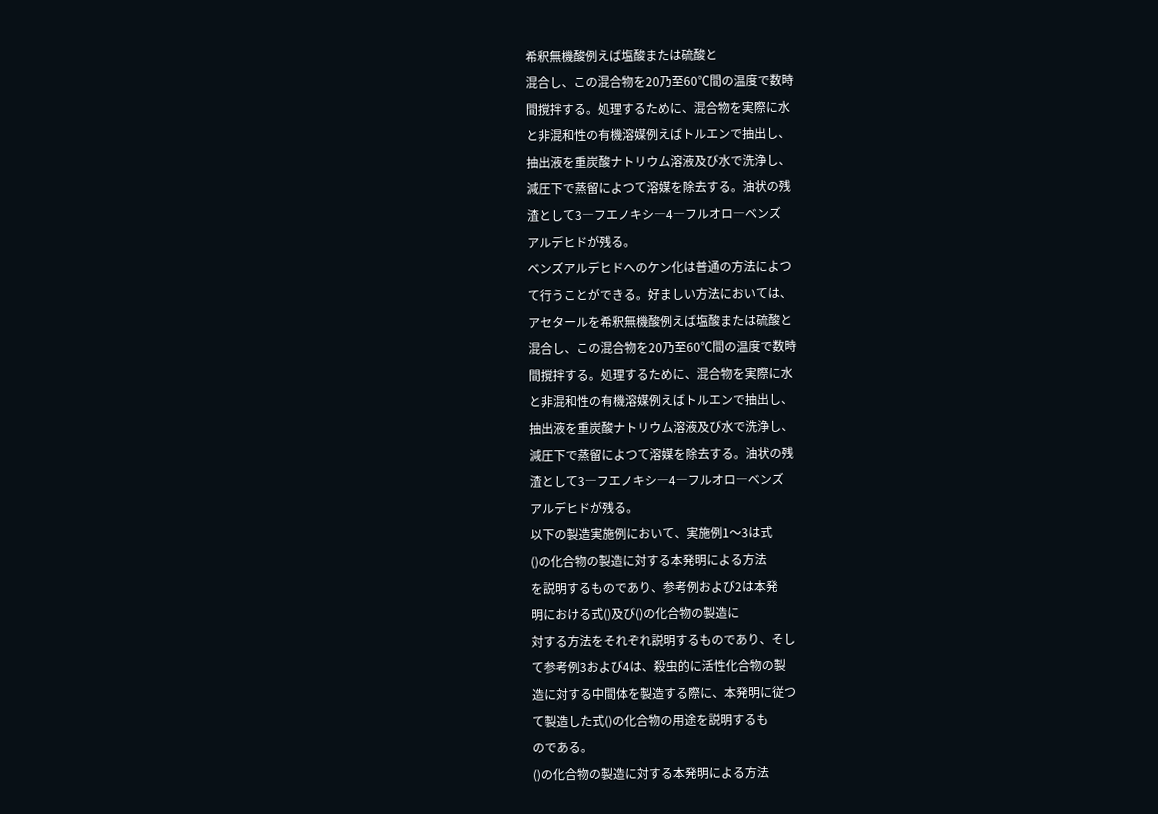希釈無機酸例えば塩酸または硫酸と
混合し、この混合物を20乃至60℃間の温度で数時
間撹拌する。処理するために、混合物を実際に水
と非混和性の有機溶媒例えばトルエンで抽出し、
抽出液を重炭酸ナトリウム溶液及び水で洗浄し、
減圧下で蒸留によつて溶媒を除去する。油状の残
渣として3―フエノキシ―4―フルオロ―ベンズ
アルデヒドが残る。
ベンズアルデヒドへのケン化は普通の方法によつ
て行うことができる。好ましい方法においては、
アセタールを希釈無機酸例えば塩酸または硫酸と
混合し、この混合物を20乃至60℃間の温度で数時
間撹拌する。処理するために、混合物を実際に水
と非混和性の有機溶媒例えばトルエンで抽出し、
抽出液を重炭酸ナトリウム溶液及び水で洗浄し、
減圧下で蒸留によつて溶媒を除去する。油状の残
渣として3―フエノキシ―4―フルオロ―ベンズ
アルデヒドが残る。
以下の製造実施例において、実施例1〜3は式
()の化合物の製造に対する本発明による方法
を説明するものであり、参考例および2は本発
明における式()及び()の化合物の製造に
対する方法をそれぞれ説明するものであり、そし
て参考例3および4は、殺虫的に活性化合物の製
造に対する中間体を製造する際に、本発明に従つ
て製造した式()の化合物の用途を説明するも
のである。
()の化合物の製造に対する本発明による方法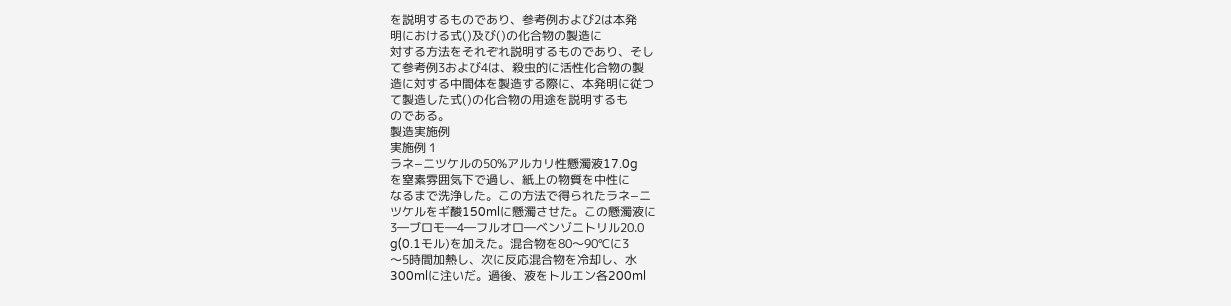を説明するものであり、参考例および2は本発
明における式()及び()の化合物の製造に
対する方法をそれぞれ説明するものであり、そし
て参考例3および4は、殺虫的に活性化合物の製
造に対する中間体を製造する際に、本発明に従つ
て製造した式()の化合物の用途を説明するも
のである。
製造実施例
実施例 1
ラネ−ニツケルの50%アルカリ性懸濁液17.0g
を窒素雰囲気下で過し、紙上の物質を中性に
なるまで洗浄した。この方法で得られたラネ−ニ
ツケルをギ酸150mlに懸濁させた。この懸濁液に
3―ブロモ―4―フルオロ―ベンゾニトリル20.0
g(0.1モル)を加えた。混合物を80〜90℃に3
〜5時間加熱し、次に反応混合物を冷却し、水
300mlに注いだ。過後、液をトルエン各200ml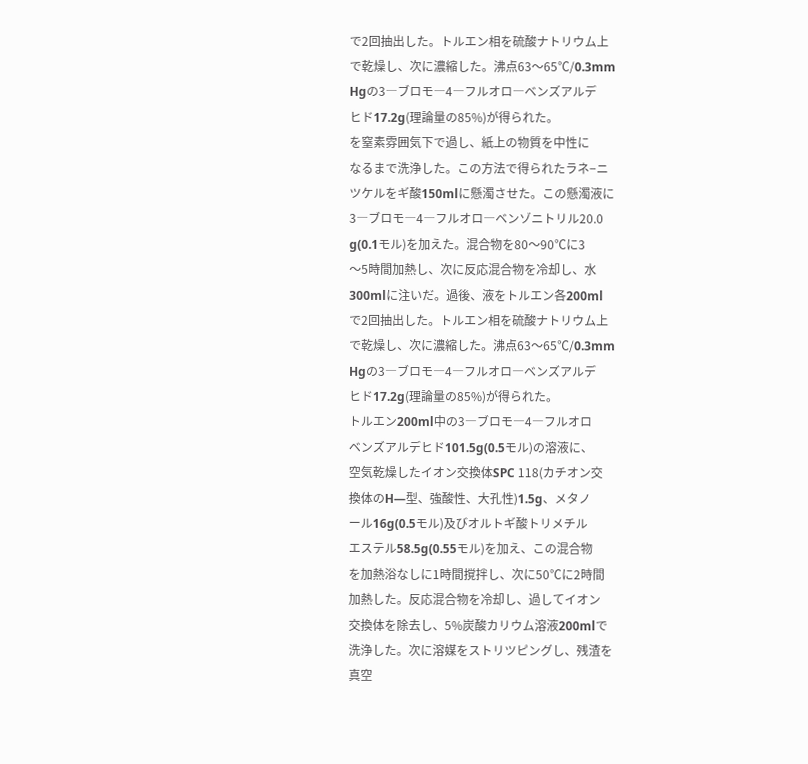で2回抽出した。トルエン相を硫酸ナトリウム上
で乾燥し、次に濃縮した。沸点63〜65℃/0.3mm
Hgの3―ブロモ―4―フルオロ―ベンズアルデ
ヒド17.2g(理論量の85%)が得られた。
を窒素雰囲気下で過し、紙上の物質を中性に
なるまで洗浄した。この方法で得られたラネ−ニ
ツケルをギ酸150mlに懸濁させた。この懸濁液に
3―ブロモ―4―フルオロ―ベンゾニトリル20.0
g(0.1モル)を加えた。混合物を80〜90℃に3
〜5時間加熱し、次に反応混合物を冷却し、水
300mlに注いだ。過後、液をトルエン各200ml
で2回抽出した。トルエン相を硫酸ナトリウム上
で乾燥し、次に濃縮した。沸点63〜65℃/0.3mm
Hgの3―ブロモ―4―フルオロ―ベンズアルデ
ヒド17.2g(理論量の85%)が得られた。
トルエン200ml中の3―ブロモ―4―フルオロ
ベンズアルデヒド101.5g(0.5モル)の溶液に、
空気乾燥したイオン交換体SPC 118(カチオン交
換体のH―型、強酸性、大孔性)1.5g、メタノ
ール16g(0.5モル)及びオルトギ酸トリメチル
エステル58.5g(0.55モル)を加え、この混合物
を加熱浴なしに1時間撹拌し、次に50℃に2時間
加熱した。反応混合物を冷却し、過してイオン
交換体を除去し、5%炭酸カリウム溶液200mlで
洗浄した。次に溶媒をストリツピングし、残渣を
真空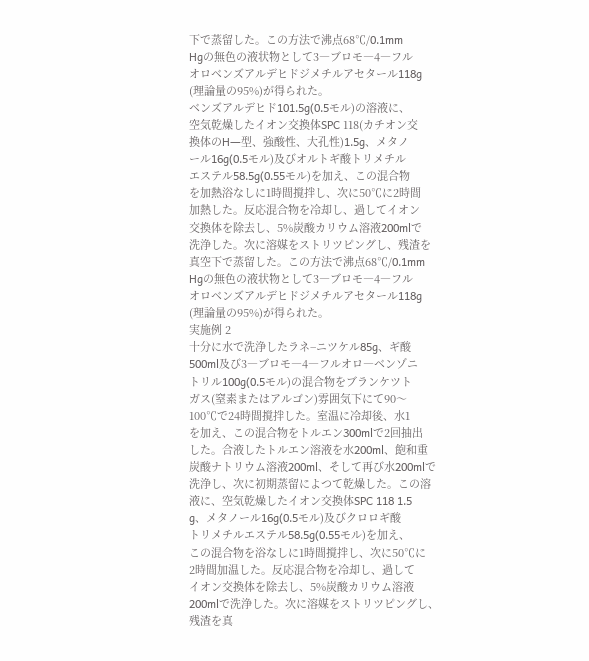下で蒸留した。この方法で沸点68℃/0.1mm
Hgの無色の液状物として3―ブロモ―4―フル
オロベンズアルデヒドジメチルアセタール118g
(理論量の95%)が得られた。
ベンズアルデヒド101.5g(0.5モル)の溶液に、
空気乾燥したイオン交換体SPC 118(カチオン交
換体のH―型、強酸性、大孔性)1.5g、メタノ
ール16g(0.5モル)及びオルトギ酸トリメチル
エステル58.5g(0.55モル)を加え、この混合物
を加熱浴なしに1時間撹拌し、次に50℃に2時間
加熱した。反応混合物を冷却し、過してイオン
交換体を除去し、5%炭酸カリウム溶液200mlで
洗浄した。次に溶媒をストリツピングし、残渣を
真空下で蒸留した。この方法で沸点68℃/0.1mm
Hgの無色の液状物として3―ブロモ―4―フル
オロベンズアルデヒドジメチルアセタール118g
(理論量の95%)が得られた。
実施例 2
十分に水で洗浄したラネ−ニツケル85g、ギ酸
500ml及び3―ブロモ―4―フルオロ―ベンゾニ
トリル100g(0.5モル)の混合物をブランケツト
ガス(窒素またはアルゴン)雰囲気下にて90〜
100℃で24時間撹拌した。室温に冷却後、水1
を加え、この混合物をトルエン300mlで2回抽出
した。合液したトルエン溶液を水200ml、飽和重
炭酸ナトリウム溶液200ml、そして再び水200mlで
洗浄し、次に初期蒸留によつて乾燥した。この溶
液に、空気乾燥したイオン交換体SPC 118 1.5
g、メタノール16g(0.5モル)及びクロロギ酸
トリメチルエステル58.5g(0.55モル)を加え、
この混合物を浴なしに1時間撹拌し、次に50℃に
2時間加温した。反応混合物を冷却し、過して
イオン交換体を除去し、5%炭酸カリウム溶液
200mlで洗浄した。次に溶媒をストリツピングし、
残渣を真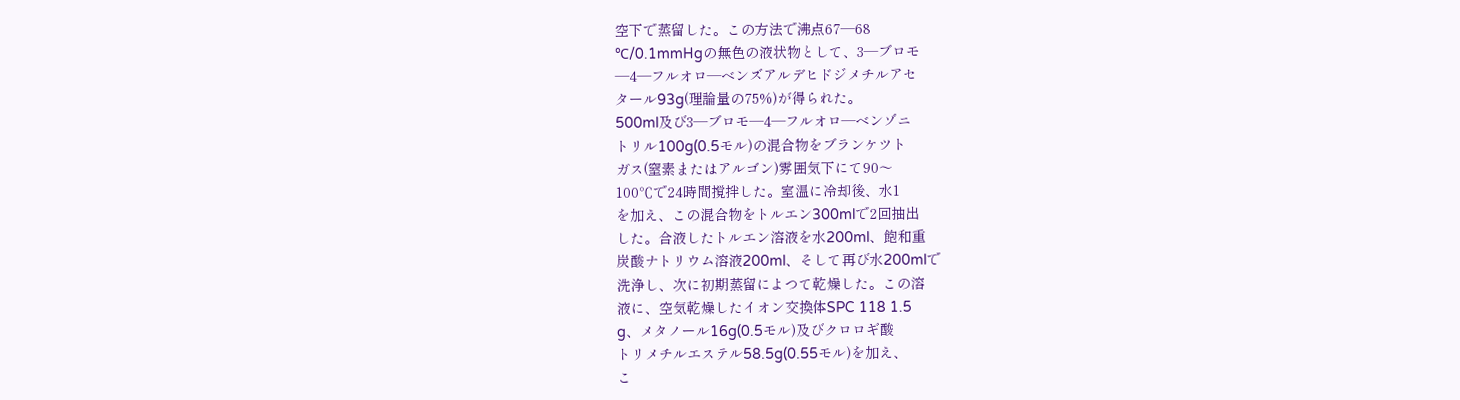空下で蒸留した。この方法で沸点67―68
℃/0.1mmHgの無色の液状物として、3―ブロモ
―4―フルオロ―ベンズアルデヒドジメチルアセ
タール93g(理論量の75%)が得られた。
500ml及び3―ブロモ―4―フルオロ―ベンゾニ
トリル100g(0.5モル)の混合物をブランケツト
ガス(窒素またはアルゴン)雰囲気下にて90〜
100℃で24時間撹拌した。室温に冷却後、水1
を加え、この混合物をトルエン300mlで2回抽出
した。合液したトルエン溶液を水200ml、飽和重
炭酸ナトリウム溶液200ml、そして再び水200mlで
洗浄し、次に初期蒸留によつて乾燥した。この溶
液に、空気乾燥したイオン交換体SPC 118 1.5
g、メタノール16g(0.5モル)及びクロロギ酸
トリメチルエステル58.5g(0.55モル)を加え、
こ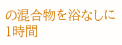の混合物を浴なしに1時間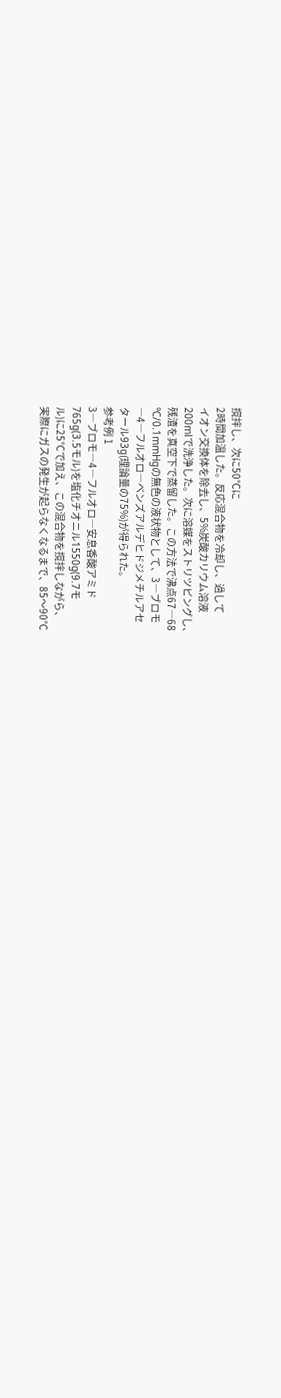撹拌し、次に50℃に
2時間加温した。反応混合物を冷却し、過して
イオン交換体を除去し、5%炭酸カリウム溶液
200mlで洗浄した。次に溶媒をストリツピングし、
残渣を真空下で蒸留した。この方法で沸点67―68
℃/0.1mmHgの無色の液状物として、3―ブロモ
―4―フルオロ―ベンズアルデヒドジメチルアセ
タール93g(理論量の75%)が得られた。
参考例 1
3―ブロモ―4―フルオロ―安息香酸アミド
765g(3.5モル)を塩化チオニル1550g(9.7モ
ル)に25℃で加え、この混合物を撹拌しながら、
実際にガスの発生が起らなくなるまで、85〜90℃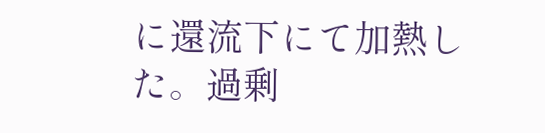に還流下にて加熱した。過剰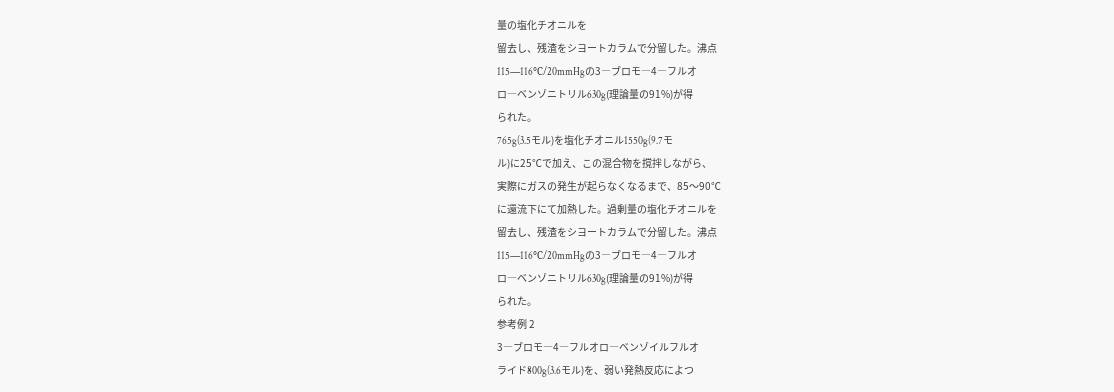量の塩化チオニルを
留去し、残渣をシヨートカラムで分留した。沸点
115―116℃/20mmHgの3―ブロモ―4―フルオ
ロ―ベンゾニトリル630g(理論量の91%)が得
られた。
765g(3.5モル)を塩化チオニル1550g(9.7モ
ル)に25℃で加え、この混合物を撹拌しながら、
実際にガスの発生が起らなくなるまで、85〜90℃
に還流下にて加熱した。過剰量の塩化チオニルを
留去し、残渣をシヨートカラムで分留した。沸点
115―116℃/20mmHgの3―ブロモ―4―フルオ
ロ―ベンゾニトリル630g(理論量の91%)が得
られた。
参考例 2
3―ブロモ―4―フルオロ―ベンゾイルフルオ
ライド800g(3.6モル)を、弱い発熱反応によつ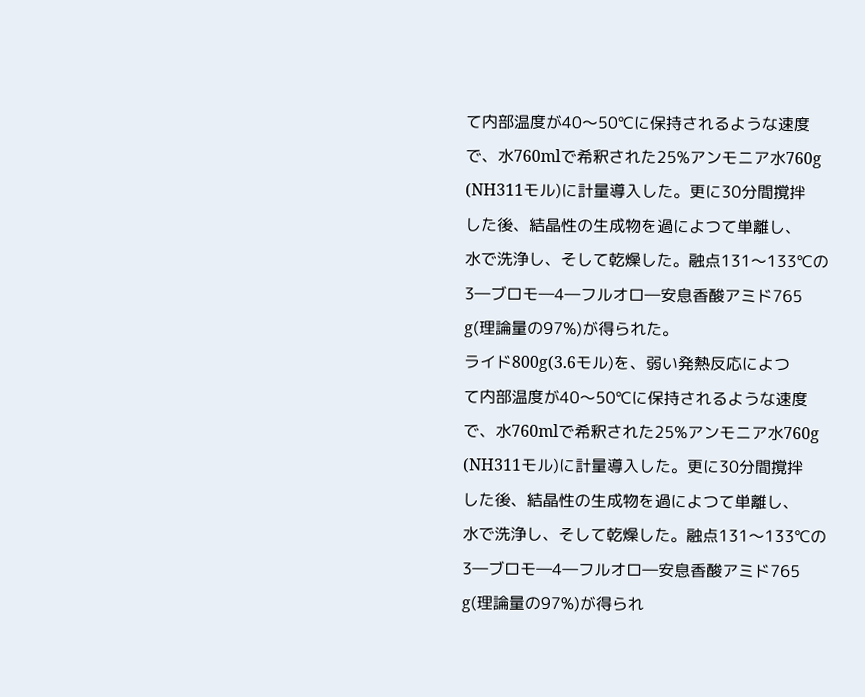て内部温度が40〜50℃に保持されるような速度
で、水760mlで希釈された25%アンモニア水760g
(NH311モル)に計量導入した。更に30分間撹拌
した後、結晶性の生成物を過によつて単離し、
水で洗浄し、そして乾燥した。融点131〜133℃の
3―ブロモ―4―フルオロ―安息香酸アミド765
g(理論量の97%)が得られた。
ライド800g(3.6モル)を、弱い発熱反応によつ
て内部温度が40〜50℃に保持されるような速度
で、水760mlで希釈された25%アンモニア水760g
(NH311モル)に計量導入した。更に30分間撹拌
した後、結晶性の生成物を過によつて単離し、
水で洗浄し、そして乾燥した。融点131〜133℃の
3―ブロモ―4―フルオロ―安息香酸アミド765
g(理論量の97%)が得られ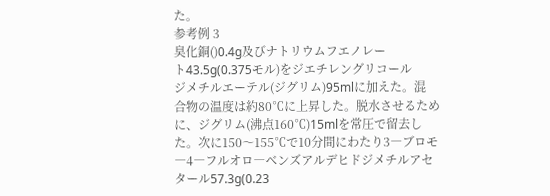た。
参考例 3
臭化銅()0.4g及びナトリウムフエノレー
ト43.5g(0.375モル)をジエチレングリコール
ジメチルエーテル(ジグリム)95mlに加えた。混
合物の温度は約80℃に上昇した。脱水させるため
に、ジグリム(沸点160℃)15mlを常圧で留去し
た。次に150〜155℃で10分間にわたり3―ブロモ
―4―フルオロ―ベンズアルデヒドジメチルアセ
タール57.3g(0.23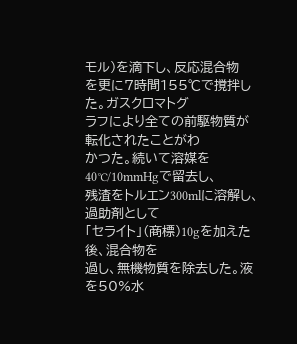モル)を滴下し、反応混合物
を更に7時間155℃で撹拌した。ガスクロマトグ
ラフにより全ての前駆物質が転化されたことがわ
かつた。続いて溶媒を40℃/10mmHgで留去し、
残渣をトルエン300mlに溶解し、過助剤として
「セライト」(商標)10gを加えた後、混合物を
過し、無機物質を除去した。液を50%水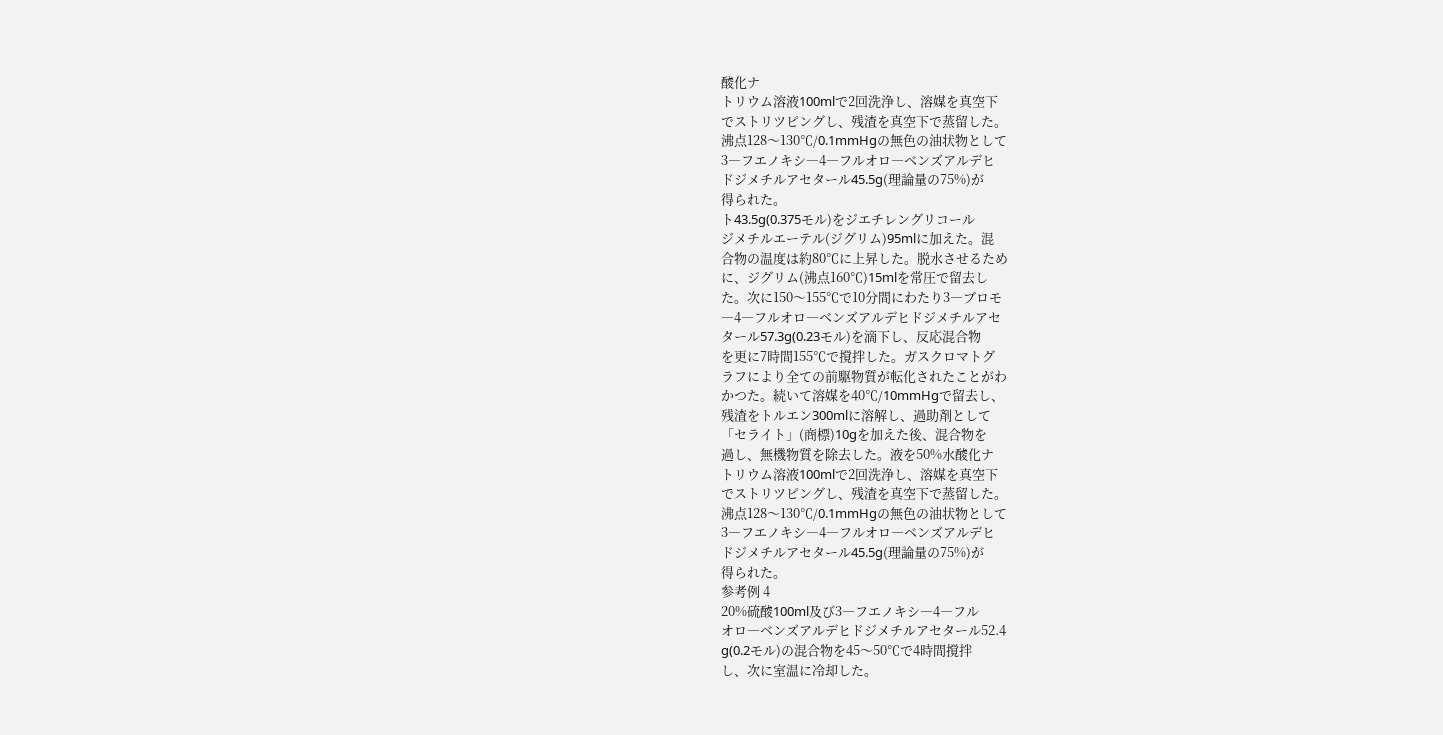酸化ナ
トリウム溶液100mlで2回洗浄し、溶媒を真空下
でストリツピングし、残渣を真空下で蒸留した。
沸点128〜130℃/0.1mmHgの無色の油状物として
3―フエノキシ―4―フルオロ―ベンズアルデヒ
ドジメチルアセタール45.5g(理論量の75%)が
得られた。
ト43.5g(0.375モル)をジエチレングリコール
ジメチルエーテル(ジグリム)95mlに加えた。混
合物の温度は約80℃に上昇した。脱水させるため
に、ジグリム(沸点160℃)15mlを常圧で留去し
た。次に150〜155℃で10分間にわたり3―ブロモ
―4―フルオロ―ベンズアルデヒドジメチルアセ
タール57.3g(0.23モル)を滴下し、反応混合物
を更に7時間155℃で撹拌した。ガスクロマトグ
ラフにより全ての前駆物質が転化されたことがわ
かつた。続いて溶媒を40℃/10mmHgで留去し、
残渣をトルエン300mlに溶解し、過助剤として
「セライト」(商標)10gを加えた後、混合物を
過し、無機物質を除去した。液を50%水酸化ナ
トリウム溶液100mlで2回洗浄し、溶媒を真空下
でストリツピングし、残渣を真空下で蒸留した。
沸点128〜130℃/0.1mmHgの無色の油状物として
3―フエノキシ―4―フルオロ―ベンズアルデヒ
ドジメチルアセタール45.5g(理論量の75%)が
得られた。
参考例 4
20%硫酸100ml及び3―フエノキシ―4―フル
オロ―ベンズアルデヒドジメチルアセタール52.4
g(0.2モル)の混合物を45〜50℃で4時間撹拌
し、次に室温に冷却した。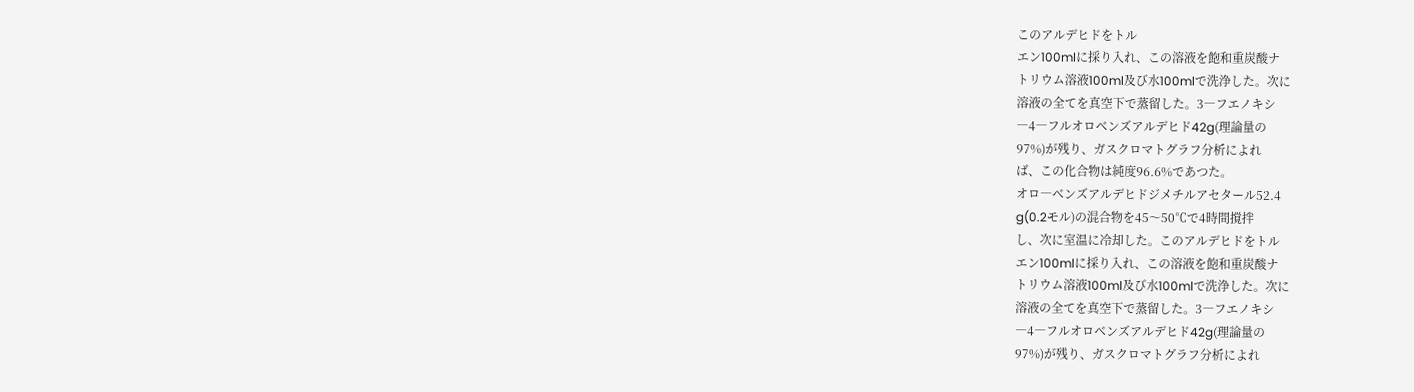このアルデヒドをトル
エン100mlに採り入れ、この溶液を飽和重炭酸ナ
トリウム溶液100ml及び水100mlで洗浄した。次に
溶液の全てを真空下で蒸留した。3―フエノキシ
―4―フルオロベンズアルデヒド42g(理論量の
97%)が残り、ガスクロマトグラフ分析によれ
ば、この化合物は純度96.6%であつた。
オロ―ベンズアルデヒドジメチルアセタール52.4
g(0.2モル)の混合物を45〜50℃で4時間撹拌
し、次に室温に冷却した。このアルデヒドをトル
エン100mlに採り入れ、この溶液を飽和重炭酸ナ
トリウム溶液100ml及び水100mlで洗浄した。次に
溶液の全てを真空下で蒸留した。3―フエノキシ
―4―フルオロベンズアルデヒド42g(理論量の
97%)が残り、ガスクロマトグラフ分析によれ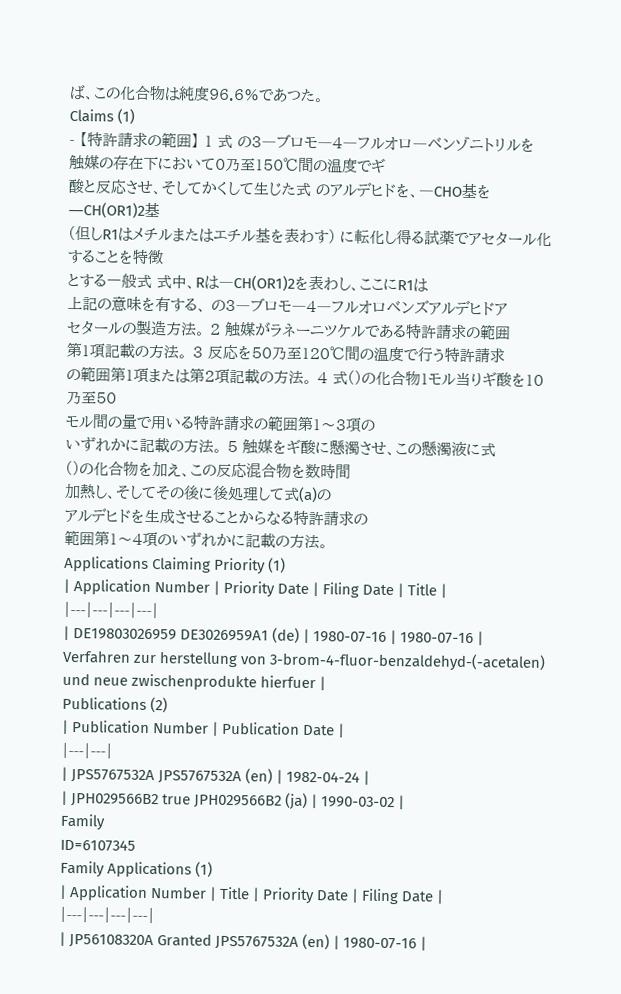ば、この化合物は純度96.6%であつた。
Claims (1)
- 【特許請求の範囲】 1 式 の3―ブロモ―4―フルオロ―ベンゾニトリルを
触媒の存在下において0乃至150℃間の温度でギ
酸と反応させ、そしてかくして生じた式 のアルデヒドを、―CHO基を―CH(OR1)2基
(但しR1はメチルまたはエチル基を表わす) に転化し得る試薬でアセタール化することを特徴
とする一般式 式中、Rは―CH(OR1)2を表わし、ここにR1は
上記の意味を有する、 の3―ブロモ―4―フルオロベンズアルデヒドア
セタールの製造方法。 2 触媒がラネーニツケルである特許請求の範囲
第1項記載の方法。 3 反応を50乃至120℃間の温度で行う特許請求
の範囲第1項または第2項記載の方法。 4 式()の化合物1モル当りギ酸を10乃至50
モル間の量で用いる特許請求の範囲第1〜3項の
いずれかに記載の方法。 5 触媒をギ酸に懸濁させ、この懸濁液に式
()の化合物を加え、この反応混合物を数時間
加熱し、そしてその後に後処理して式(a)の
アルデヒドを生成させることからなる特許請求の
範囲第1〜4項のいずれかに記載の方法。
Applications Claiming Priority (1)
| Application Number | Priority Date | Filing Date | Title |
|---|---|---|---|
| DE19803026959 DE3026959A1 (de) | 1980-07-16 | 1980-07-16 | Verfahren zur herstellung von 3-brom-4-fluor-benzaldehyd-(-acetalen) und neue zwischenprodukte hierfuer |
Publications (2)
| Publication Number | Publication Date |
|---|---|
| JPS5767532A JPS5767532A (en) | 1982-04-24 |
| JPH029566B2 true JPH029566B2 (ja) | 1990-03-02 |
Family
ID=6107345
Family Applications (1)
| Application Number | Title | Priority Date | Filing Date |
|---|---|---|---|
| JP56108320A Granted JPS5767532A (en) | 1980-07-16 |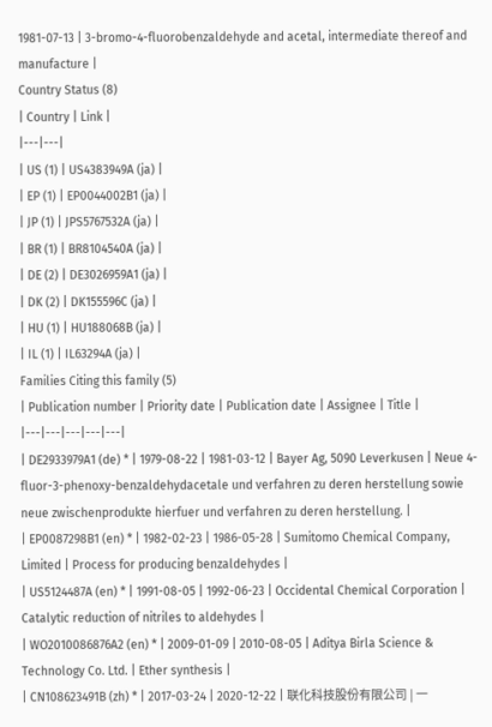1981-07-13 | 3-bromo-4-fluorobenzaldehyde and acetal, intermediate thereof and manufacture |
Country Status (8)
| Country | Link |
|---|---|
| US (1) | US4383949A (ja) |
| EP (1) | EP0044002B1 (ja) |
| JP (1) | JPS5767532A (ja) |
| BR (1) | BR8104540A (ja) |
| DE (2) | DE3026959A1 (ja) |
| DK (2) | DK155596C (ja) |
| HU (1) | HU188068B (ja) |
| IL (1) | IL63294A (ja) |
Families Citing this family (5)
| Publication number | Priority date | Publication date | Assignee | Title |
|---|---|---|---|---|
| DE2933979A1 (de) * | 1979-08-22 | 1981-03-12 | Bayer Ag, 5090 Leverkusen | Neue 4-fluor-3-phenoxy-benzaldehydacetale und verfahren zu deren herstellung sowie neue zwischenprodukte hierfuer und verfahren zu deren herstellung. |
| EP0087298B1 (en) * | 1982-02-23 | 1986-05-28 | Sumitomo Chemical Company, Limited | Process for producing benzaldehydes |
| US5124487A (en) * | 1991-08-05 | 1992-06-23 | Occidental Chemical Corporation | Catalytic reduction of nitriles to aldehydes |
| WO2010086876A2 (en) * | 2009-01-09 | 2010-08-05 | Aditya Birla Science & Technology Co. Ltd. | Ether synthesis |
| CN108623491B (zh) * | 2017-03-24 | 2020-12-22 | 联化科技股份有限公司 | 一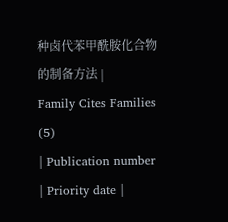种卤代苯甲酰胺化合物的制备方法 |
Family Cites Families (5)
| Publication number | Priority date |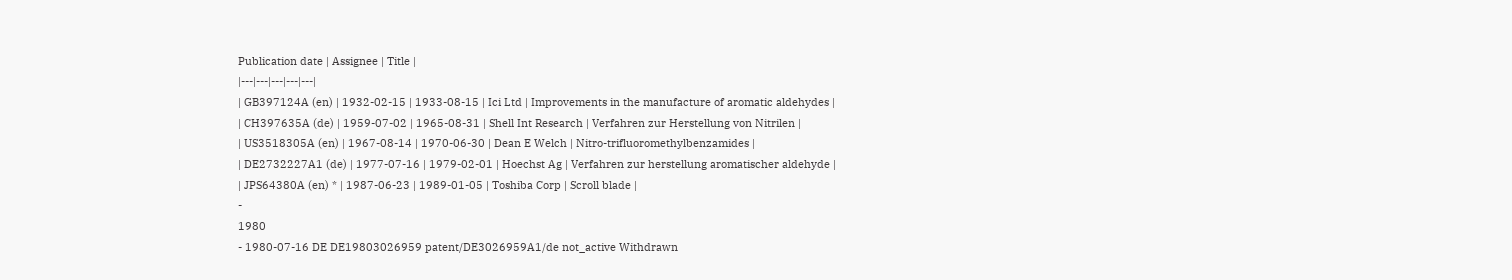Publication date | Assignee | Title |
|---|---|---|---|---|
| GB397124A (en) | 1932-02-15 | 1933-08-15 | Ici Ltd | Improvements in the manufacture of aromatic aldehydes |
| CH397635A (de) | 1959-07-02 | 1965-08-31 | Shell Int Research | Verfahren zur Herstellung von Nitrilen |
| US3518305A (en) | 1967-08-14 | 1970-06-30 | Dean E Welch | Nitro-trifluoromethylbenzamides |
| DE2732227A1 (de) | 1977-07-16 | 1979-02-01 | Hoechst Ag | Verfahren zur herstellung aromatischer aldehyde |
| JPS64380A (en) * | 1987-06-23 | 1989-01-05 | Toshiba Corp | Scroll blade |
-
1980
- 1980-07-16 DE DE19803026959 patent/DE3026959A1/de not_active Withdrawn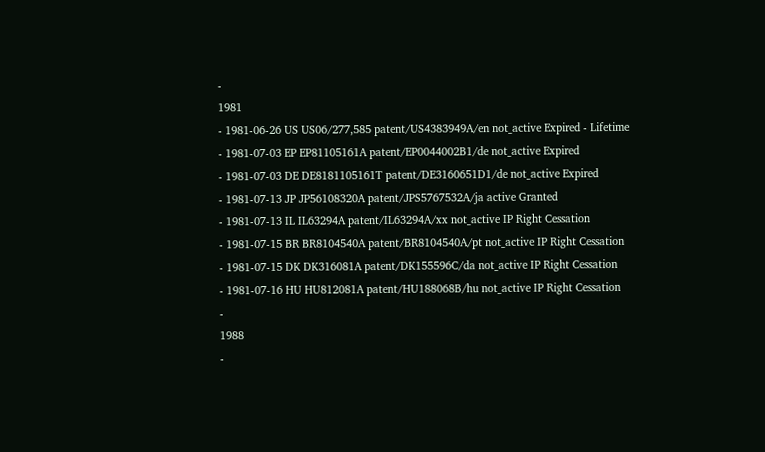-
1981
- 1981-06-26 US US06/277,585 patent/US4383949A/en not_active Expired - Lifetime
- 1981-07-03 EP EP81105161A patent/EP0044002B1/de not_active Expired
- 1981-07-03 DE DE8181105161T patent/DE3160651D1/de not_active Expired
- 1981-07-13 JP JP56108320A patent/JPS5767532A/ja active Granted
- 1981-07-13 IL IL63294A patent/IL63294A/xx not_active IP Right Cessation
- 1981-07-15 BR BR8104540A patent/BR8104540A/pt not_active IP Right Cessation
- 1981-07-15 DK DK316081A patent/DK155596C/da not_active IP Right Cessation
- 1981-07-16 HU HU812081A patent/HU188068B/hu not_active IP Right Cessation
-
1988
-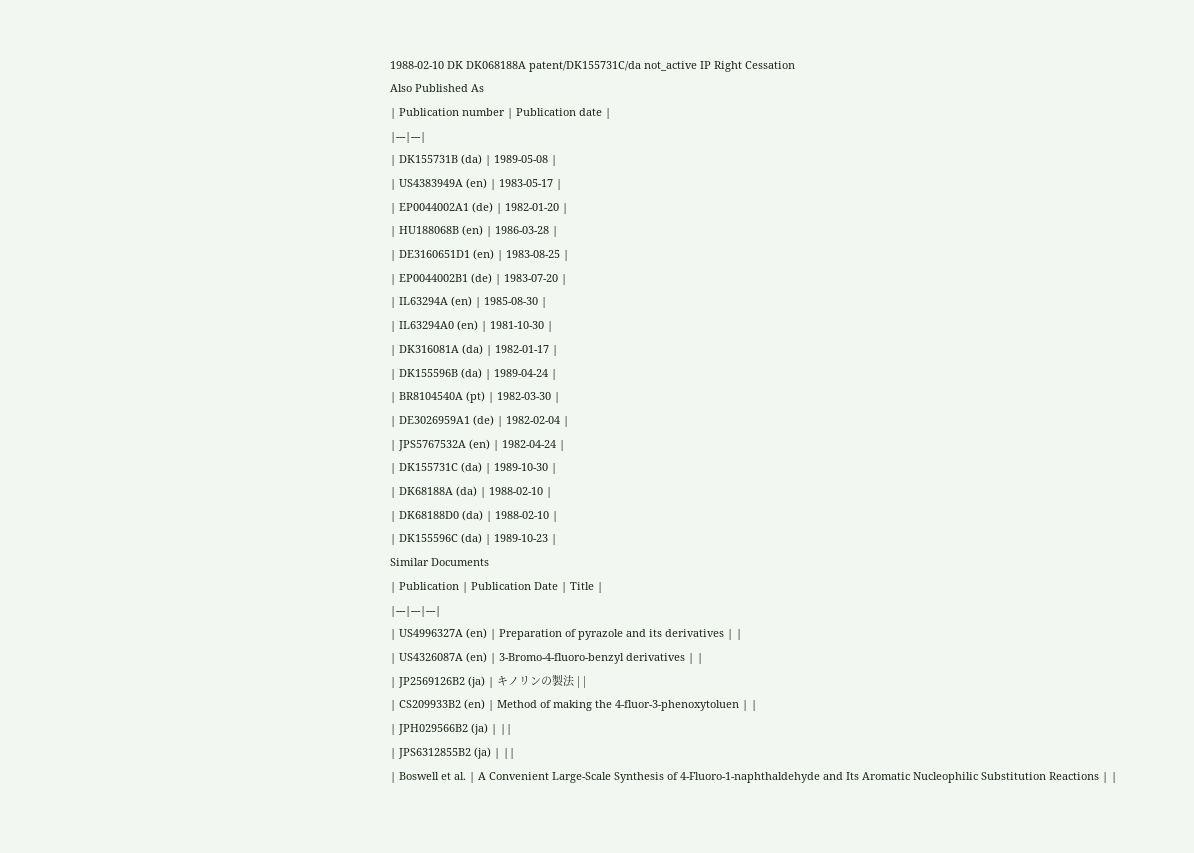1988-02-10 DK DK068188A patent/DK155731C/da not_active IP Right Cessation
Also Published As
| Publication number | Publication date |
|---|---|
| DK155731B (da) | 1989-05-08 |
| US4383949A (en) | 1983-05-17 |
| EP0044002A1 (de) | 1982-01-20 |
| HU188068B (en) | 1986-03-28 |
| DE3160651D1 (en) | 1983-08-25 |
| EP0044002B1 (de) | 1983-07-20 |
| IL63294A (en) | 1985-08-30 |
| IL63294A0 (en) | 1981-10-30 |
| DK316081A (da) | 1982-01-17 |
| DK155596B (da) | 1989-04-24 |
| BR8104540A (pt) | 1982-03-30 |
| DE3026959A1 (de) | 1982-02-04 |
| JPS5767532A (en) | 1982-04-24 |
| DK155731C (da) | 1989-10-30 |
| DK68188A (da) | 1988-02-10 |
| DK68188D0 (da) | 1988-02-10 |
| DK155596C (da) | 1989-10-23 |
Similar Documents
| Publication | Publication Date | Title |
|---|---|---|
| US4996327A (en) | Preparation of pyrazole and its derivatives | |
| US4326087A (en) | 3-Bromo-4-fluoro-benzyl derivatives | |
| JP2569126B2 (ja) | キノリンの製法 | |
| CS209933B2 (en) | Method of making the 4-fluor-3-phenoxytoluen | |
| JPH029566B2 (ja) | ||
| JPS6312855B2 (ja) | ||
| Boswell et al. | A Convenient Large-Scale Synthesis of 4-Fluoro-1-naphthaldehyde and Its Aromatic Nucleophilic Substitution Reactions | |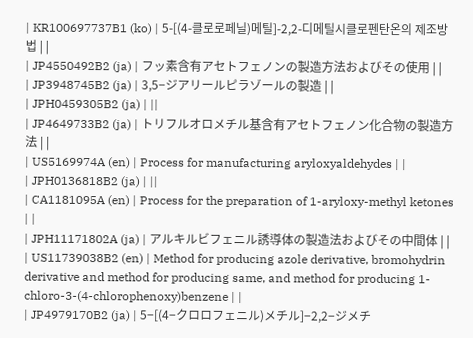| KR100697737B1 (ko) | 5-[(4-클로로페닐)메틸]-2,2-디메틸시클로펜탄온의 제조방법 | |
| JP4550492B2 (ja) | フッ素含有アセトフェノンの製造方法およびその使用 | |
| JP3948745B2 (ja) | 3,5−ジアリールピラゾールの製造 | |
| JPH0459305B2 (ja) | ||
| JP4649733B2 (ja) | トリフルオロメチル基含有アセトフェノン化合物の製造方法 | |
| US5169974A (en) | Process for manufacturing aryloxyaldehydes | |
| JPH0136818B2 (ja) | ||
| CA1181095A (en) | Process for the preparation of 1-aryloxy-methyl ketones | |
| JPH11171802A (ja) | アルキルビフェニル誘導体の製造法およびその中間体 | |
| US11739038B2 (en) | Method for producing azole derivative, bromohydrin derivative and method for producing same, and method for producing 1-chloro-3-(4-chlorophenoxy)benzene | |
| JP4979170B2 (ja) | 5−[(4−クロロフェニル)メチル]−2,2−ジメチ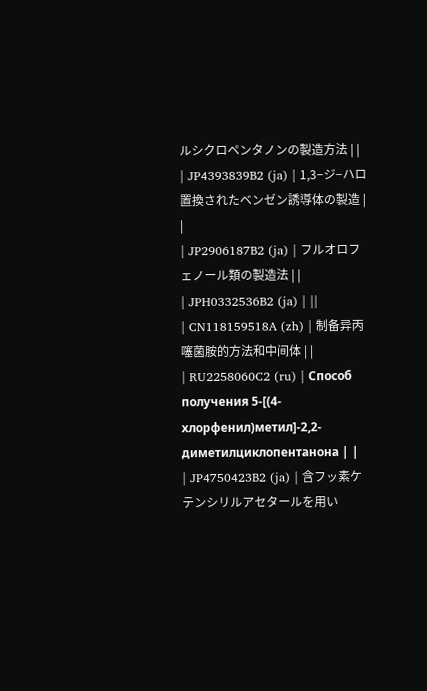ルシクロペンタノンの製造方法 | |
| JP4393839B2 (ja) | 1,3−ジ−ハロ置換されたベンゼン誘導体の製造 | |
| JP2906187B2 (ja) | フルオロフェノール類の製造法 | |
| JPH0332536B2 (ja) | ||
| CN118159518A (zh) | 制备异丙噻菌胺的方法和中间体 | |
| RU2258060C2 (ru) | Способ получения 5-[(4-хлорфенил)метил]-2,2-диметилциклопентанона | |
| JP4750423B2 (ja) | 含フッ素ケテンシリルアセタールを用い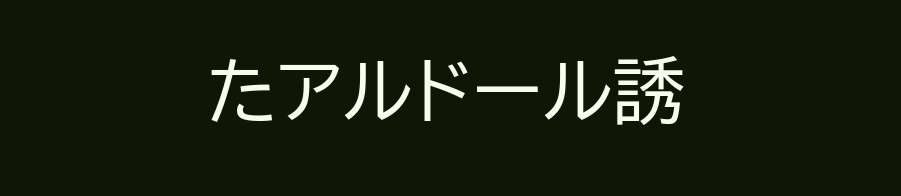たアルドール誘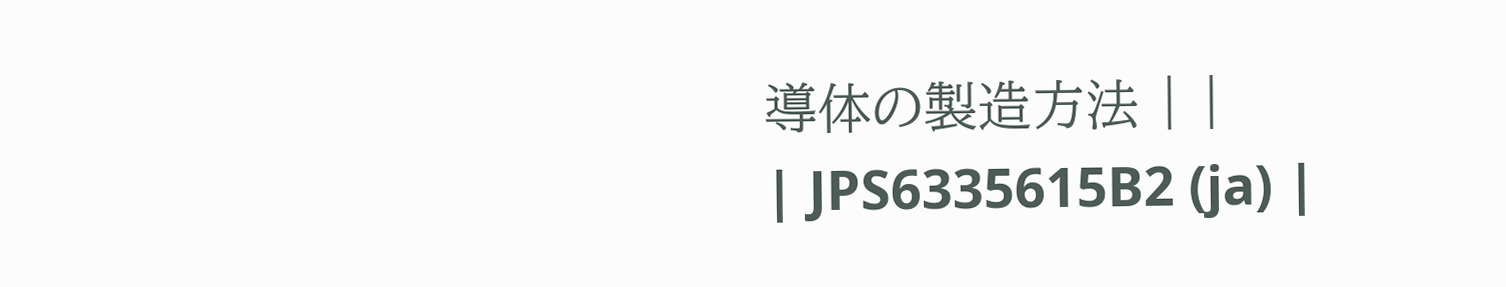導体の製造方法 | |
| JPS6335615B2 (ja) |